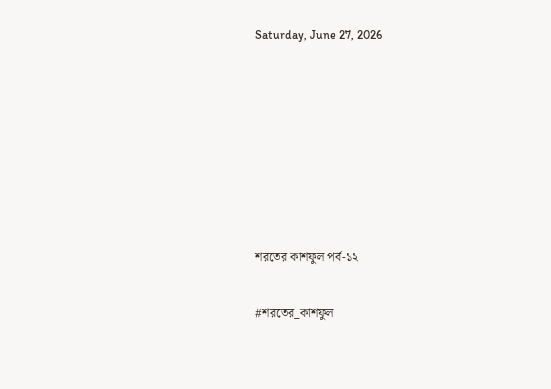Saturday, June 27, 2026







শরতের কাশফুল পর্ব-১২

#শরতের_কাশফুল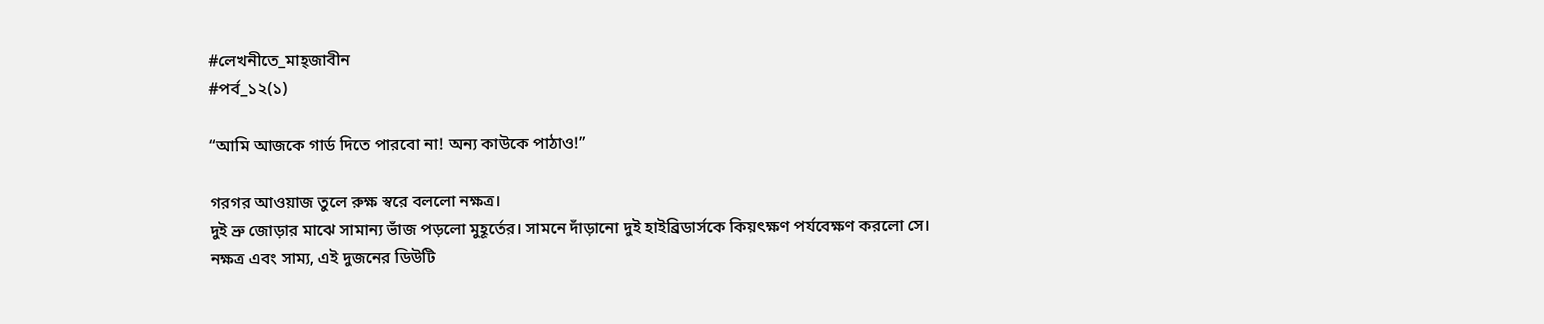#লেখনীতে_মাহ্জাবীন
#পর্ব_১২(১)

“আমি আজকে গার্ড দিতে পারবো না! অন্য কাউকে পাঠাও!”

গরগর আওয়াজ তুলে রুক্ষ স্বরে বললো নক্ষত্র।
দুই ভ্রু জোড়ার মাঝে সামান্য ভাঁজ পড়লো মুহূর্তের। সামনে দাঁড়ানো দুই হাইব্রিডার্সকে কিয়ৎক্ষণ পর্যবেক্ষণ করলো সে।
নক্ষত্র এবং সাম্য, এই দুজনের ডিউটি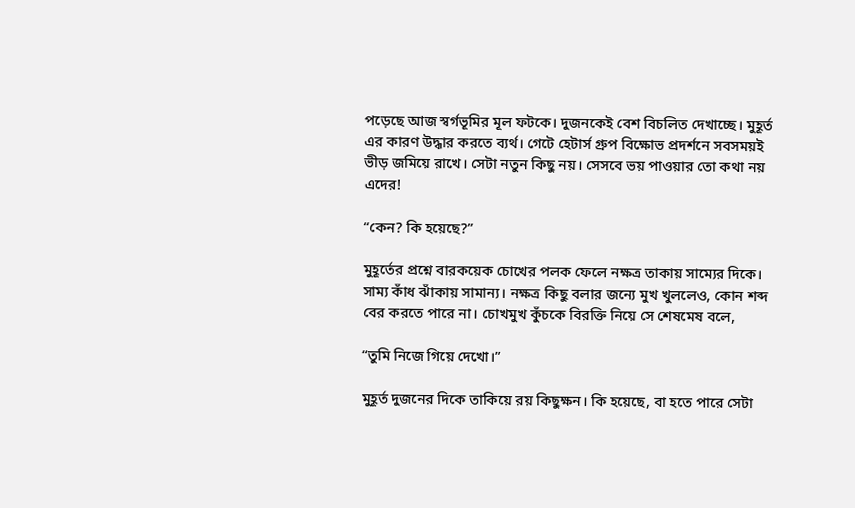পড়েছে আজ স্বর্গভূমির মূল ফটকে। দুজনকেই বেশ বিচলিত দেখাচ্ছে। মুহূর্ত এর কারণ উদ্ধার করতে ব্যর্থ। গেটে হেটার্স গ্রুপ বিক্ষোভ প্রদর্শনে সবসময়ই ভীড় জমিয়ে রাখে। সেটা নতুন কিছু নয়। সেসবে ভয় পাওয়ার তো কথা নয় এদের!

“কেন? কি হয়েছে?”

মুহূর্তের প্রশ্নে বারকয়েক চোখের পলক ফেলে নক্ষত্র তাকায় সাম্যের দিকে। সাম্য কাঁধ ঝাঁকায় সামান্য। নক্ষত্র কিছু বলার জন্যে মুখ খুললেও, কোন শব্দ বের করতে পারে না। চোখমুখ কুঁচকে বিরক্তি নিয়ে সে শেষমেষ বলে,

“তুমি নিজে গিয়ে দেখো।”

মুহূর্ত দুজনের দিকে তাকিয়ে রয় কিছুক্ষন। কি হয়েছে, বা হতে পারে সেটা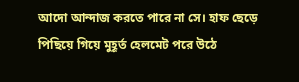আদো আন্দাজ করতে পারে না সে। হাফ ছেড়ে পিছিয়ে গিয়ে মুহূর্ত হেলমেট পরে উঠে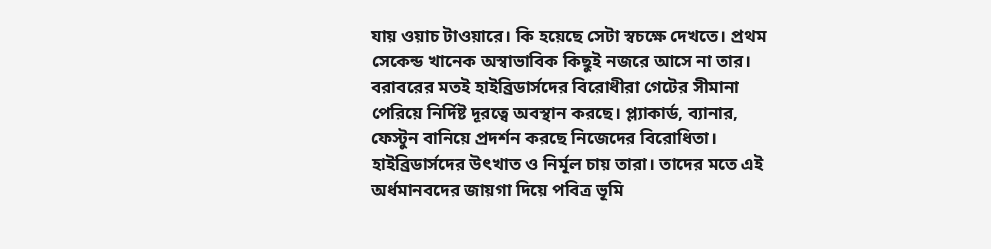যায় ওয়াচ টাওয়ারে। কি হয়েছে সেটা স্বচক্ষে দেখতে। প্রথম সেকেন্ড খানেক অস্বাভাবিক কিছুই নজরে আসে না তার। বরাবরের মতই হাইব্রিডার্সদের বিরোধীরা গেটের সীমানা পেরিয়ে নির্দিষ্ট দূরত্বে অবস্থান করছে। প্ল্যাকার্ড, ব্যানার, ফেস্টুন বানিয়ে প্রদর্শন করছে নিজেদের বিরোধিতা। হাইব্রিডার্সদের উৎখাত ও নির্মূল চায় তারা। তাদের মতে এই অর্ধমানবদের জায়গা দিয়ে পবিত্র ভূমি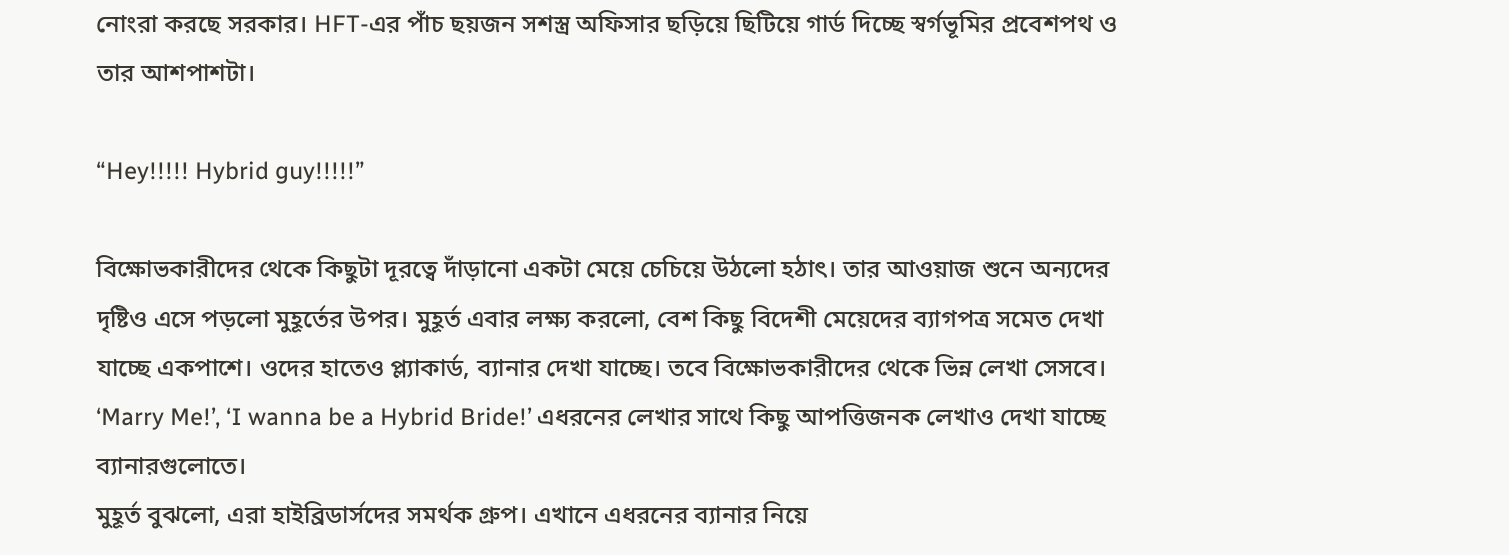নোংরা করছে সরকার। HFT-এর পাঁচ ছয়জন সশস্ত্র অফিসার ছড়িয়ে ছিটিয়ে গার্ড দিচ্ছে স্বর্গভূমির প্রবেশপথ ও তার আশপাশটা।

“Hey!!!!! Hybrid guy!!!!!”

বিক্ষোভকারীদের থেকে কিছুটা দূরত্বে দাঁড়ানো একটা মেয়ে চেচিয়ে উঠলো হঠাৎ। তার আওয়াজ শুনে অন্যদের দৃষ্টিও এসে পড়লো মুহূর্তের উপর। মুহূর্ত এবার লক্ষ্য করলো, বেশ কিছু বিদেশী মেয়েদের ব্যাগপত্র সমেত দেখা যাচ্ছে একপাশে। ওদের হাতেও প্ল্যাকার্ড, ব্যানার দেখা যাচ্ছে। তবে বিক্ষোভকারীদের থেকে ভিন্ন লেখা সেসবে। ‘Marry Me!’, ‘I wanna be a Hybrid Bride!’ এধরনের লেখার সাথে কিছু আপত্তিজনক লেখাও দেখা যাচ্ছে ব্যানারগুলোতে।
মুহূর্ত বুঝলো, এরা হাইব্রিডার্সদের সমর্থক গ্রুপ। এখানে এধরনের ব্যানার নিয়ে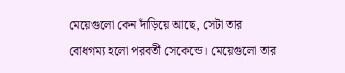মেয়েগুলো কেন দাঁড়িয়ে আছে, সেটা তার বোধগম্য হলো পরবর্তী সেকেন্ডে। মেয়েগুলো তার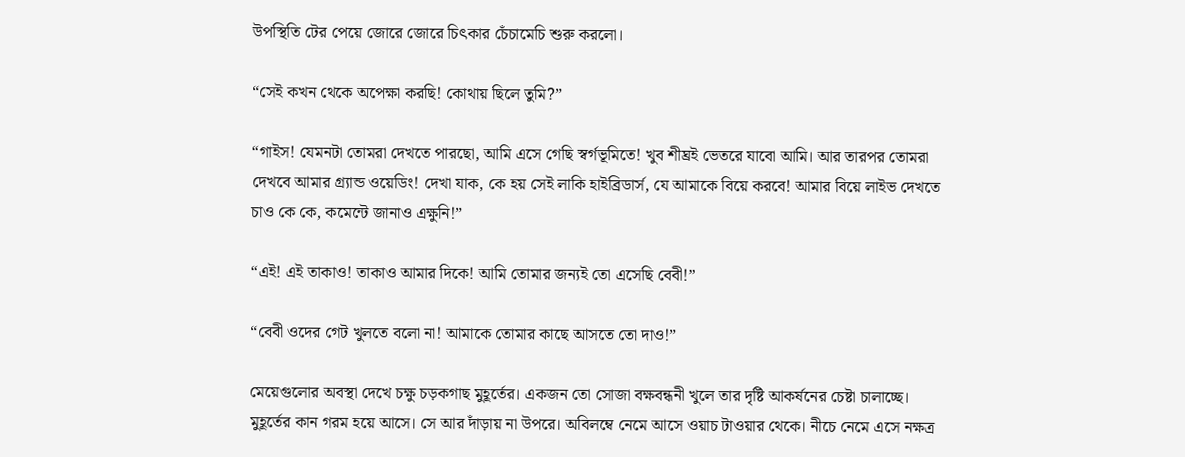উপস্থিতি টের পেয়ে জোরে জোরে চিৎকার চেঁচামেচি শুরু করলো।

“সেই কখন থেকে অপেক্ষা করছি! কোথায় ছিলে তুমি?”

“গাইস! যেমনটা তোমরা দেখতে পারছো, আমি এসে গেছি স্বর্গভূমিতে! খুব শীঘ্রই ভেতরে যাবো আমি। আর তারপর তোমরা দেখবে আমার গ্র্যান্ড ওয়েডিং! দেখা যাক, কে হয় সেই লাকি হাইব্রিডার্স, যে আমাকে বিয়ে করবে! আমার বিয়ে লাইভ দেখতে চাও কে কে, কমেন্টে জানাও এক্ষুনি!”

“এই! এই তাকাও! তাকাও আমার দিকে! আমি তোমার জন্যই তো এসেছি বেবী!”

“বেবী ওদের গেট খুলতে বলো না! আমাকে তোমার কাছে আসতে তো দাও!”

মেয়েগুলোর অবস্থা দেখে চক্ষু চড়কগাছ মুহূর্তের। একজন তো সোজা বক্ষবন্ধনী খুলে তার দৃষ্টি আকর্ষনের চেষ্টা চালাচ্ছে। মুহূর্তের কান গরম হয়ে আসে। সে আর দাঁড়ায় না উপরে। অবিলম্বে নেমে আসে ওয়াচ টাওয়ার থেকে। নীচে নেমে এসে নক্ষত্র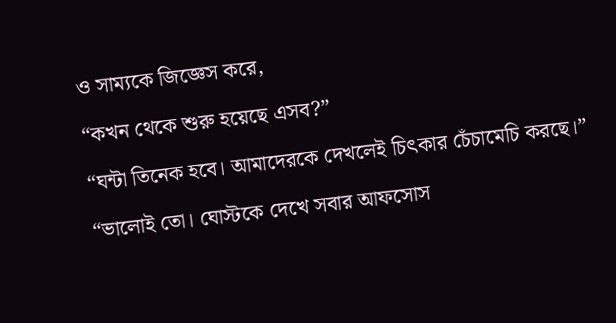ও সাম্যকে জিজ্ঞেস করে,

“কখন থেকে শুরু হয়েছে এসব?”

“ঘন্টা তিনেক হবে। আমাদেরকে দেখলেই চিৎকার চেঁচামেচি করছে।”

“ভালোই তো। ঘোস্টকে দেখে সবার আফসোস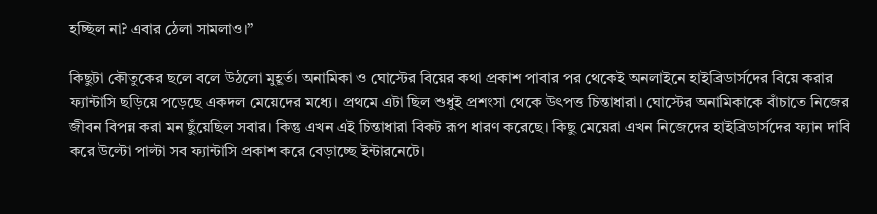হচ্ছিল না? এবার ঠেলা সামলাও।”

কিছুটা কৌতুকের ছলে বলে উঠলো মুহূর্ত। অনামিকা ও ঘোস্টের বিয়ের কথা প্রকাশ পাবার পর থেকেই অনলাইনে হাইব্রিডার্সদের বিয়ে করার ফ্যান্টাসি ছড়িয়ে পড়েছে একদল মেয়েদের মধ্যে। প্রথমে এটা ছিল শুধুই প্রশংসা থেকে উৎপত্ত চিন্তাধারা। ঘোস্টের অনামিকাকে বাঁচাতে নিজের জীবন বিপন্ন করা মন ছুঁয়েছিল সবার। কিন্তু এখন এই চিন্তাধারা বিকট রূপ ধারণ করেছে। কিছু মেয়েরা এখন নিজেদের হাইব্রিডার্সদের ফ্যান দাবি করে উল্টো পাল্টা সব ফ্যান্টাসি প্রকাশ করে বেড়াচ্ছে ইন্টারনেটে।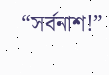“সর্বনাশ!”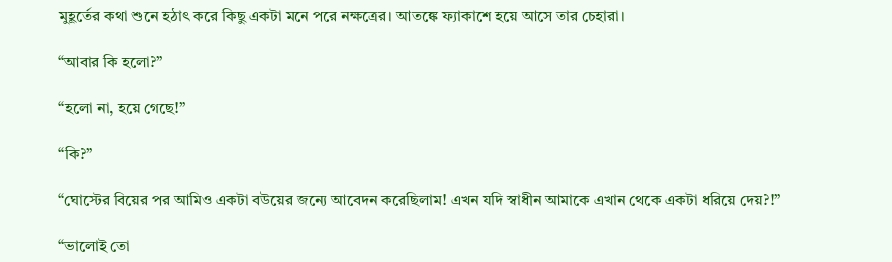মুহূর্তের কথা শুনে হঠাৎ করে কিছু একটা মনে পরে নক্ষত্রের। আতঙ্কে ফ্যাকাশে হয়ে আসে তার চেহারা।

“আবার কি হলো?”

“হলো না, হয়ে গেছে!”

“কি?”

“ঘোস্টের বিয়ের পর আমিও একটা বউয়ের জন্যে আবেদন করেছিলাম! এখন যদি স্বাধীন আমাকে এখান থেকে একটা ধরিয়ে দেয়?!”

“ভালোই তো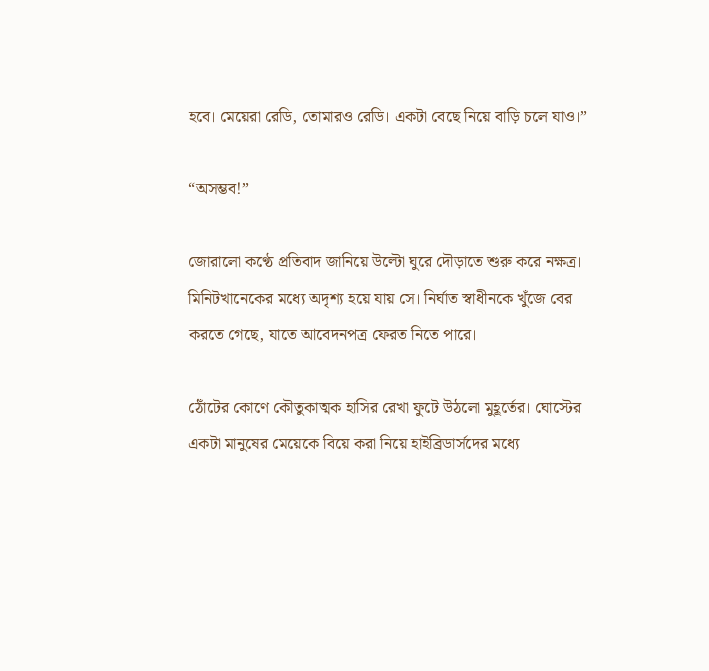হবে। মেয়েরা রেডি, তোমারও রেডি। একটা বেছে নিয়ে বাড়ি চলে যাও।”

“অসম্ভব!”

জোরালো কণ্ঠে প্রতিবাদ জানিয়ে উল্টো ঘুরে দৌড়াতে শুরু করে নক্ষত্র। মিনিটখানেকের মধ্যে অদৃশ্য হয়ে যায় সে। নির্ঘাত স্বাধীনকে খুঁজে বের করতে গেছে, যাতে আবেদনপত্র ফেরত নিতে পারে।

ঠোঁটের কোণে কৌতুকাত্মক হাসির রেখা ফুটে উঠলো মুহূর্তের। ঘোস্টের একটা মানুষের মেয়েকে বিয়ে করা নিয়ে হাইব্রিডার্সদের মধ্যে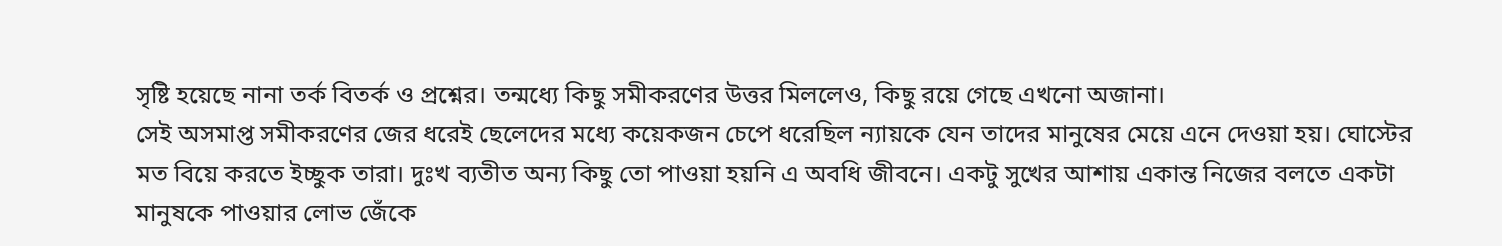সৃষ্টি হয়েছে নানা তর্ক বিতর্ক ও প্রশ্নের। তন্মধ্যে কিছু সমীকরণের উত্তর মিললেও, কিছু রয়ে গেছে এখনো অজানা।
সেই অসমাপ্ত সমীকরণের জের ধরেই ছেলেদের মধ্যে কয়েকজন চেপে ধরেছিল ন্যায়কে যেন তাদের মানুষের মেয়ে এনে দেওয়া হয়। ঘোস্টের মত বিয়ে করতে ইচ্ছুক তারা। দুঃখ ব্যতীত অন্য কিছু তো পাওয়া হয়নি এ অবধি জীবনে। একটু সুখের আশায় একান্ত নিজের বলতে একটা মানুষকে পাওয়ার লোভ জেঁকে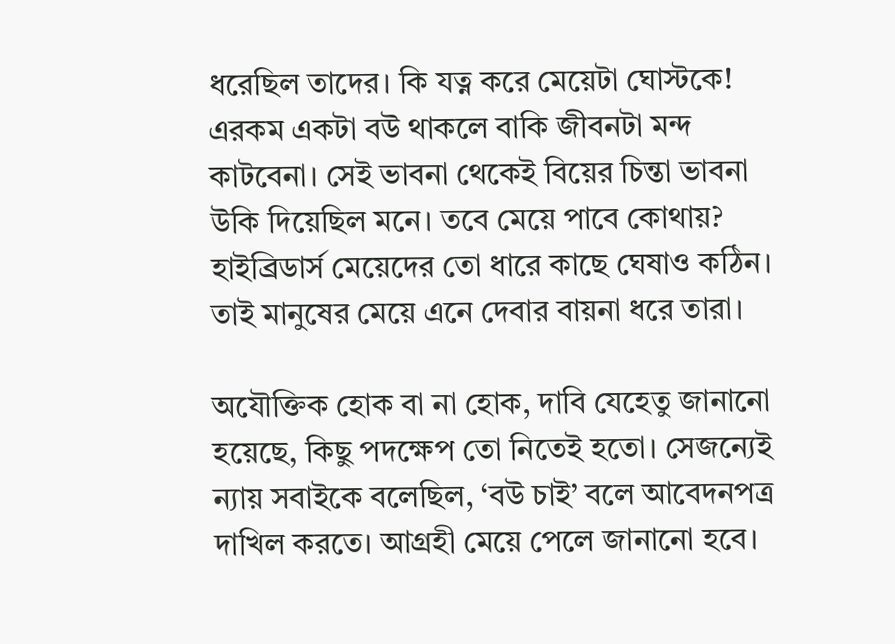ধরেছিল তাদের। কি যত্ন করে মেয়েটা ঘোস্টকে! এরকম একটা বউ থাকলে বাকি জীবনটা মন্দ কাটবেনা। সেই ভাবনা থেকেই বিয়ের চিন্তা ভাবনা উকি দিয়েছিল মনে। তবে মেয়ে পাবে কোথায়? হাইব্রিডার্স মেয়েদের তো ধারে কাছে ঘেষাও কঠিন। তাই মানুষের মেয়ে এনে দেবার বায়না ধরে তারা।

অযৌক্তিক হোক বা না হোক, দাবি যেহেতু জানানো হয়েছে, কিছু পদক্ষেপ তো নিতেই হতো। সেজন্যেই ন্যায় সবাইকে বলেছিল, ‘বউ চাই’ বলে আবেদনপত্র দাখিল করতে। আগ্রহী মেয়ে পেলে জানানো হবে।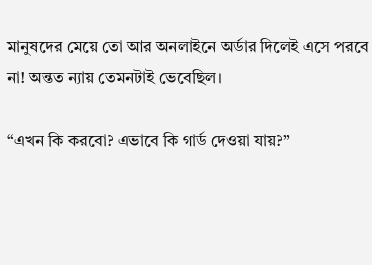মানুষদের মেয়ে তো আর অনলাইনে অর্ডার দিলেই এসে পরবে না! অন্তত ন্যায় তেমনটাই ভেবেছিল।

“এখন কি করবো? এভাবে কি গার্ড দেওয়া যায়?”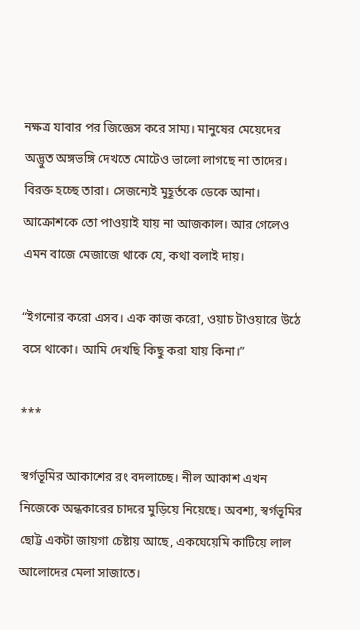নক্ষত্র যাবার পর জিজ্ঞেস করে সাম্য। মানুষের মেয়েদের অদ্ভুত অঙ্গভঙ্গি দেখতে মোটেও ভালো লাগছে না তাদের। বিরক্ত হচ্ছে তারা। সেজন্যেই মুহূর্তকে ডেকে আনা। আক্রোশকে তো পাওয়াই যায় না আজকাল। আর গেলেও এমন বাজে মেজাজে থাকে যে, কথা বলাই দায়।

“ইগনোর করো এসব। এক কাজ করো, ওয়াচ টাওয়ারে উঠে বসে থাকো। আমি দেখছি কিছু করা যায় কিনা।”

***

স্বর্গভূমির আকাশের রং বদলাচ্ছে। নীল আকাশ এখন নিজেকে অন্ধকারের চাদরে মুড়িয়ে নিয়েছে। অবশ্য, স্বর্গভূমির ছোট্ট একটা জায়গা চেষ্টায় আছে, একঘেয়েমি কাটিয়ে লাল আলোদের মেলা সাজাতে।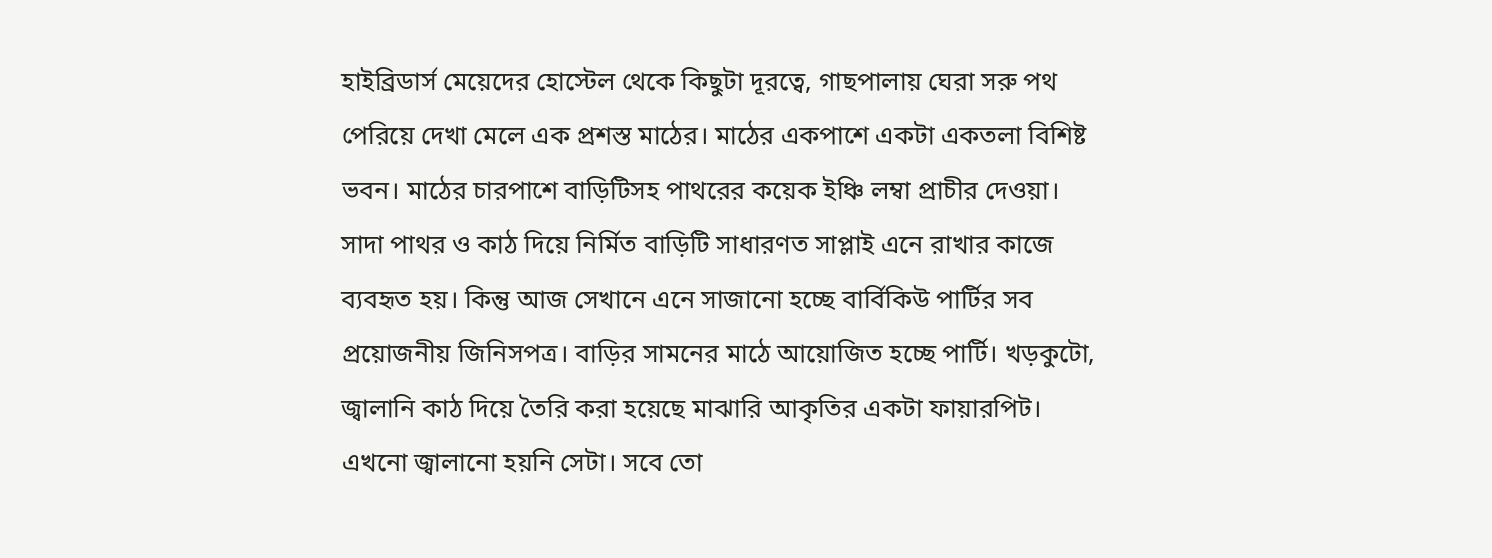হাইব্রিডার্স মেয়েদের হোস্টেল থেকে কিছুটা দূরত্বে, গাছপালায় ঘেরা সরু পথ পেরিয়ে দেখা মেলে এক প্রশস্ত মাঠের। মাঠের একপাশে একটা একতলা বিশিষ্ট ভবন। মাঠের চারপাশে বাড়িটিসহ পাথরের কয়েক ইঞ্চি লম্বা প্রাচীর দেওয়া। সাদা পাথর ও কাঠ দিয়ে নির্মিত বাড়িটি সাধারণত সাপ্লাই এনে রাখার কাজে ব্যবহৃত হয়। কিন্তু আজ সেখানে এনে সাজানো হচ্ছে বার্বিকিউ পার্টির সব প্রয়োজনীয় জিনিসপত্র। বাড়ির সামনের মাঠে আয়োজিত হচ্ছে পার্টি। খড়কুটো, জ্বালানি কাঠ দিয়ে তৈরি করা হয়েছে মাঝারি আকৃতির একটা ফায়ারপিট। এখনো জ্বালানো হয়নি সেটা। সবে তো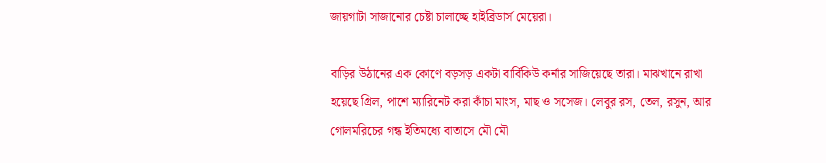জায়গাটা সাজানোর চেষ্টা চালাচ্ছে হাইব্রিডার্স মেয়েরা।

বাড়ির উঠানের এক কোণে বড়সড় একটা বার্বিকিউ কর্নার সাজিয়েছে তারা। মাঝখানে রাখা হয়েছে গ্রিল, পাশে ম্যারিনেট করা কাঁচা মাংস, মাছ ও সসেজ। লেবুর রস, তেল, রসুন, আর গোলমরিচের গন্ধ ইতিমধ্যে বাতাসে মৌ মৌ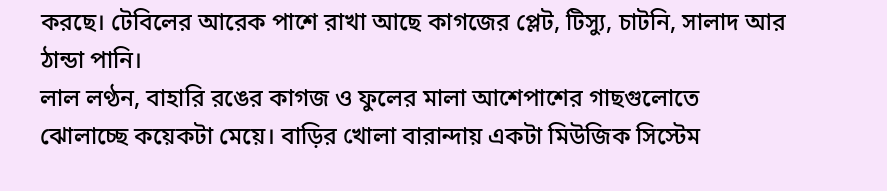করছে। টেবিলের আরেক পাশে রাখা আছে কাগজের প্লেট, টিস্যু, চাটনি, সালাদ আর ঠান্ডা পানি।
লাল লণ্ঠন, বাহারি রঙের কাগজ ও ফুলের মালা আশেপাশের গাছগুলোতে ঝোলাচ্ছে কয়েকটা মেয়ে। বাড়ির খোলা বারান্দায় একটা মিউজিক সিস্টেম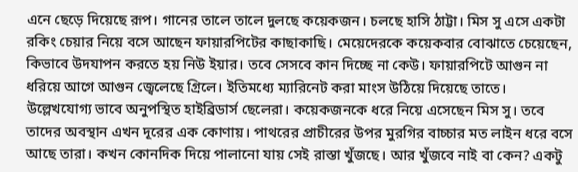এনে ছেড়ে দিয়েছে রূপ। গানের তালে তালে দুলছে কয়েকজন। চলছে হাসি ঠাট্টা। মিস সু এসে একটা রকিং চেয়ার নিয়ে বসে আছেন ফায়ারপিটের কাছাকাছি। মেয়েদেরকে কয়েকবার বোঝাতে চেয়েছেন, কিভাবে উদযাপন করতে হয় নিউ ইয়ার। তবে সেসবে কান দিচ্ছে না কেউ। ফায়ারপিটে আগুন না ধরিয়ে আগে আগুন জ্বেলেছে গ্রিলে। ইতিমধ্যে ম্যারিনেট করা মাংস উঠিয়ে দিয়েছে তাতে।
উল্লেখযোগ্য ভাবে অনুপস্থিত হাইব্রিডার্স ছেলেরা। কয়েকজনকে ধরে নিয়ে এসেছেন মিস সু। তবে তাদের অবস্থান এখন দূরের এক কোণায়। পাথরের প্রাচীরের উপর মুরগির বাচ্চার মত লাইন ধরে বসে আছে তারা। কখন কোনদিক দিয়ে পালানো যায় সেই রাস্তা খুঁজছে। আর খুঁজবে নাই বা কেন? একটু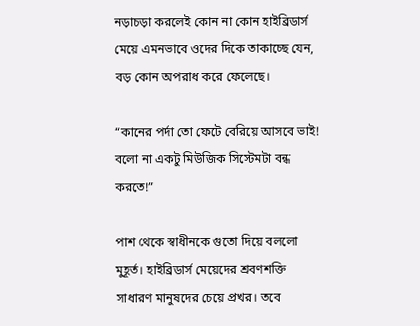নড়াচড়া করলেই কোন না কোন হাইব্রিডার্স মেয়ে এমনভাবে ওদের দিকে তাকাচ্ছে যেন, বড় কোন অপরাধ করে ফেলেছে।

“কানের পর্দা তো ফেটে বেরিয়ে আসবে ভাই! বলো না একটু মিউজিক সিস্টেমটা বন্ধ করতে!”

পাশ থেকে স্বাধীনকে গুতো দিয়ে বললো মুহূর্ত। হাইব্রিডার্স মেয়েদের শ্রবণশক্তি সাধারণ মানুষদের চেয়ে প্রখর। তবে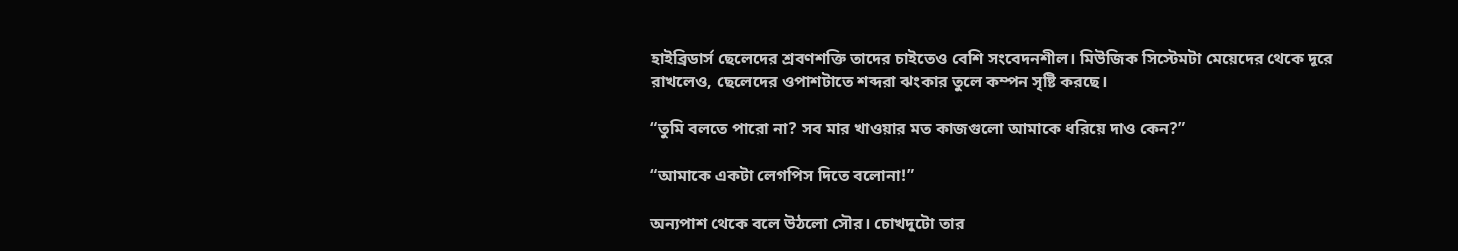হাইব্রিডার্স ছেলেদের শ্রবণশক্তি তাদের চাইতেও বেশি সংবেদনশীল। মিউজিক সিস্টেমটা মেয়েদের থেকে দূরে রাখলেও, ছেলেদের ওপাশটাতে শব্দরা ঝংকার তুলে কম্পন সৃষ্টি করছে।

“তুমি বলতে পারো না? সব মার খাওয়ার মত কাজগুলো আমাকে ধরিয়ে দাও কেন?”

“আমাকে একটা লেগপিস দিতে বলোনা!”

অন্যপাশ থেকে বলে উঠলো সৌর। চোখদুটো তার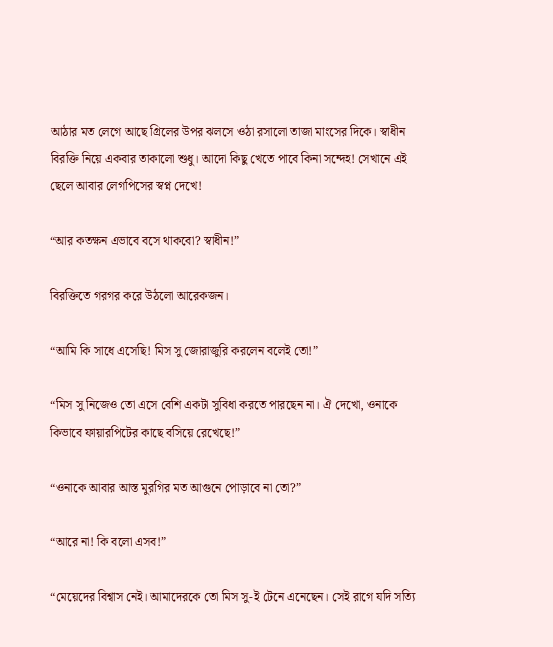আঠার মত লেগে আছে গ্রিলের উপর ঝলসে ওঠা রসালো তাজা মাংসের দিকে। স্বাধীন বিরক্তি নিয়ে একবার তাকালো শুধু। আদো কিছু খেতে পাবে কিনা সন্দেহ! সেখানে এই ছেলে আবার লেগপিসের স্বপ্ন দেখে!

“আর কতক্ষন এভাবে বসে থাকবো? স্বাধীন!”

বিরক্তিতে গরগর করে উঠলো আরেকজন।

“আমি কি সাধে এসেছি! মিস সু জোরাজুরি করলেন বলেই তো!”

“মিস সু নিজেও তো এসে বেশি একটা সুবিধা করতে পারছেন না। ঐ দেখো, ওনাকে কিভাবে ফায়ারপিটের কাছে বসিয়ে রেখেছে!”

“ওনাকে আবার আস্ত মুরগির মত আগুনে পোড়াবে না তো?”

“আরে না! কি বলো এসব!”

“মেয়েদের বিশ্বাস নেই। আমাদেরকে তো মিস সু-ই টেনে এনেছেন। সেই রাগে যদি সত্যি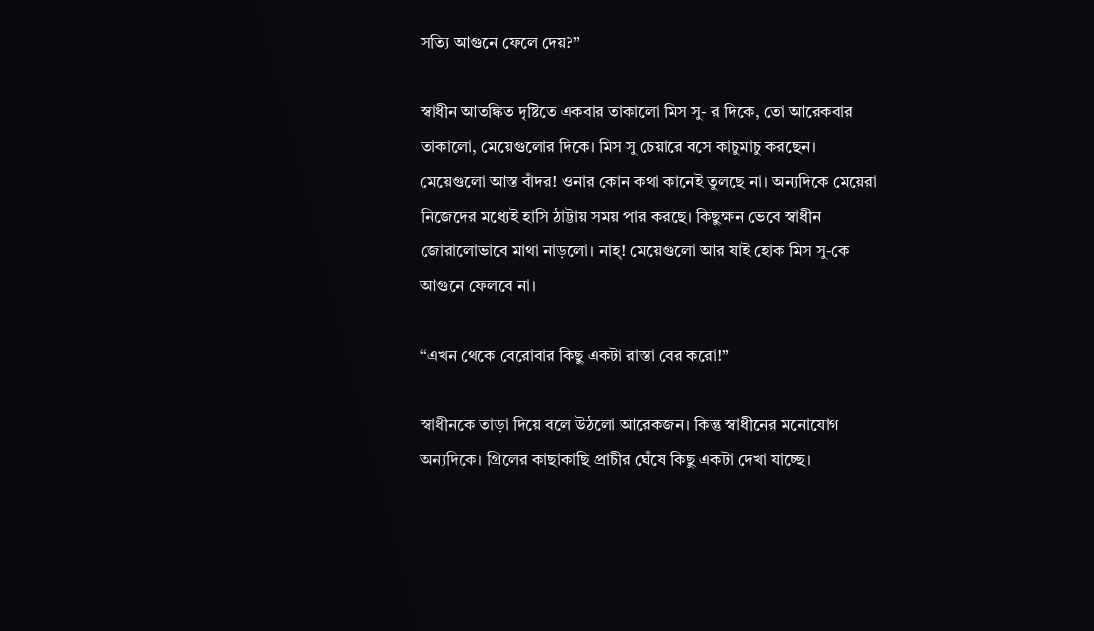সত্যি আগুনে ফেলে দেয়?”

স্বাধীন আতঙ্কিত দৃষ্টিতে একবার তাকালো মিস সু- র দিকে, তো আরেকবার তাকালো, মেয়েগুলোর দিকে। মিস সু চেয়ারে বসে কাচুমাচু করছেন। মেয়েগুলো আস্ত বাঁদর! ওনার কোন কথা কানেই তুলছে না। অন্যদিকে মেয়েরা নিজেদের মধ্যেই হাসি ঠাট্টায় সময় পার করছে। কিছুক্ষন ভেবে স্বাধীন জোরালোভাবে মাথা নাড়লো। নাহ্! মেয়েগুলো আর যাই হোক মিস সু-কে আগুনে ফেলবে না।

“এখন থেকে বেরোবার কিছু একটা রাস্তা বের করো!”

স্বাধীনকে তাড়া দিয়ে বলে উঠলো আরেকজন। কিন্তু স্বাধীনের মনোযোগ অন্যদিকে। গ্রিলের কাছাকাছি প্রাচীর ঘেঁষে কিছু একটা দেখা যাচ্ছে।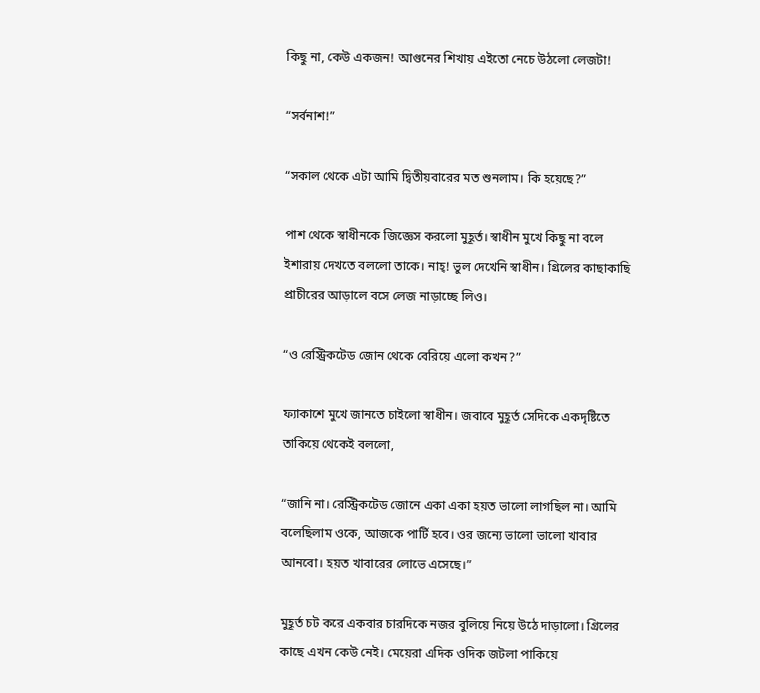কিছু না, কেউ একজন! আগুনের শিখায় এইতো নেচে উঠলো লেজটা!

“সর্বনাশ!”

“সকাল থেকে এটা আমি দ্বিতীয়বারের মত শুনলাম। কি হয়েছে?”

পাশ থেকে স্বাধীনকে জিজ্ঞেস করলো মুহূর্ত। স্বাধীন মুখে কিছু না বলে ইশারায় দেখতে বললো তাকে। নাহ্! ভুল দেখেনি স্বাধীন। গ্রিলের কাছাকাছি প্রাচীরের আড়ালে বসে লেজ নাড়াচ্ছে লিও।

“ও রেস্ট্রিকটেড জোন থেকে বেরিয়ে এলো কখন?”

ফ্যাকাশে মুখে জানতে চাইলো স্বাধীন। জবাবে মুহূর্ত সেদিকে একদৃষ্টিতে তাকিয়ে থেকেই বললো,

“জানি না। রেস্ট্রিকটেড জোনে একা একা হয়ত ভালো লাগছিল না। আমি বলেছিলাম ওকে, আজকে পার্টি হবে। ওর জন্যে ভালো ভালো খাবার আনবো। হয়ত খাবারের লোভে এসেছে।”

মুহূর্ত চট করে একবার চারদিকে নজর বুলিয়ে নিয়ে উঠে দাড়ালো। গ্রিলের কাছে এখন কেউ নেই। মেয়েরা এদিক ওদিক জটলা পাকিয়ে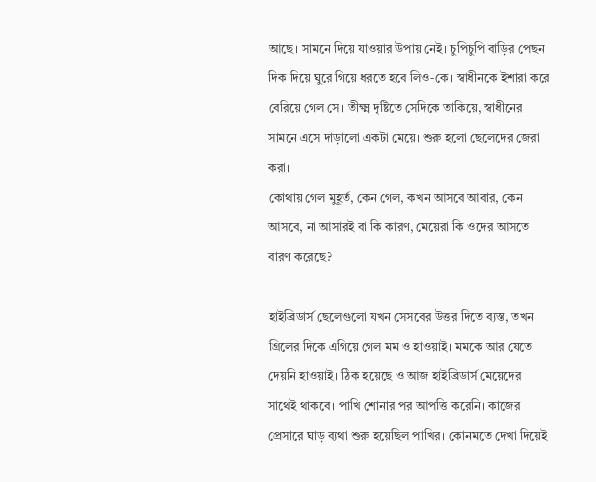আছে। সামনে দিয়ে যাওয়ার উপায় নেই। চুপিচুপি বাড়ির পেছন দিক দিয়ে ঘুরে গিয়ে ধরতে হবে লিও-কে। স্বাধীনকে ইশারা করে বেরিয়ে গেল সে। তীক্ষ্ম দৃষ্টিতে সেদিকে তাকিয়ে, স্বাধীনের সামনে এসে দাড়ালো একটা মেয়ে। শুরু হলো ছেলেদের জেরা করা।
কোথায় গেল মুহূর্ত, কেন গেল, কখন আসবে আবার, কেন আসবে, না আসারই বা কি কারণ, মেয়েরা কি ওদের আসতে বারণ করেছে?

হাইব্রিডার্স ছেলেগুলো যখন সেসবের উত্তর দিতে ব্যস্ত, তখন গ্রিলের দিকে এগিয়ে গেল মম ও হাওয়াই। মমকে আর যেতে দেয়নি হাওয়াই। ঠিক হয়েছে ও আজ হাইব্রিডার্স মেয়েদের সাথেই থাকবে। পাখি শোনার পর আপত্তি করেনি। কাজের প্রেসারে ঘাড় ব্যথা শুরু হয়েছিল পাখির। কোনমতে দেখা দিয়েই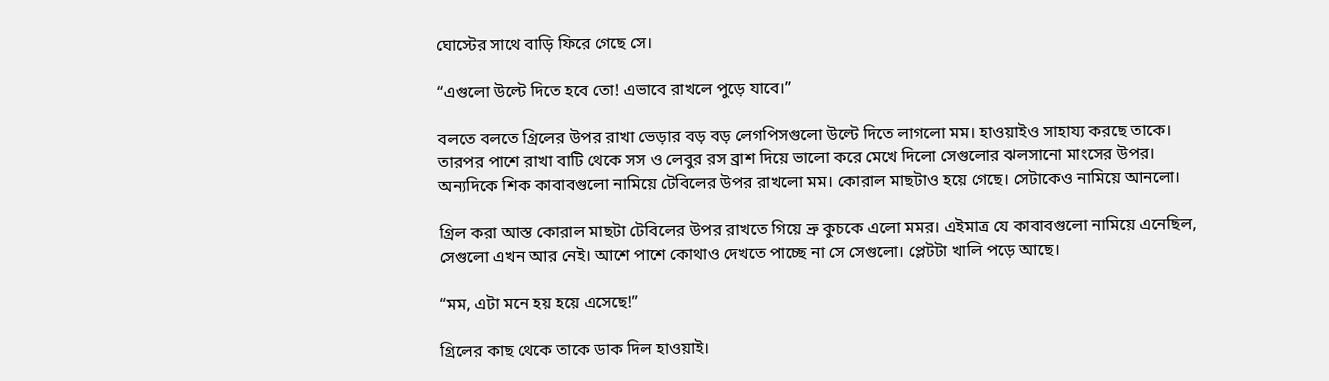ঘোস্টের সাথে বাড়ি ফিরে গেছে সে।

“এগুলো উল্টে দিতে হবে তো! এভাবে রাখলে পুড়ে যাবে।”

বলতে বলতে গ্রিলের উপর রাখা ভেড়ার বড় বড় লেগপিসগুলো উল্টে দিতে লাগলো মম। হাওয়াইও সাহায্য করছে তাকে। তারপর পাশে রাখা বাটি থেকে সস ও লেবুর রস ব্রাশ দিয়ে ভালো করে মেখে দিলো সেগুলোর ঝলসানো মাংসের উপর। অন্যদিকে শিক কাবাবগুলো নামিয়ে টেবিলের উপর রাখলো মম। কোরাল মাছটাও হয়ে গেছে। সেটাকেও নামিয়ে আনলো।

গ্রিল করা আস্ত কোরাল মাছটা টেবিলের উপর রাখতে গিয়ে ভ্রু কুচকে এলো মমর। এইমাত্র যে কাবাবগুলো নামিয়ে এনেছিল, সেগুলো এখন আর নেই। আশে পাশে কোথাও দেখতে পাচ্ছে না সে সেগুলো। প্লেটটা খালি পড়ে আছে।

“মম, এটা মনে হয় হয়ে এসেছে!”

গ্রিলের কাছ থেকে তাকে ডাক দিল হাওয়াই।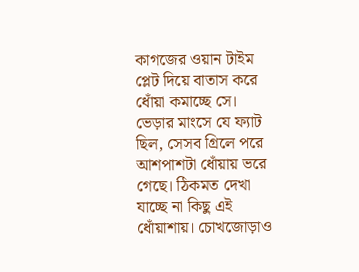কাগজের ওয়ান টাইম প্লেট দিয়ে বাতাস করে ধোঁয়া কমাচ্ছে সে। ভেড়ার মাংসে যে ফ্যাট ছিল, সেসব গ্রিলে পরে আশপাশটা ধোঁয়ায় ভরে গেছে। ঠিকমত দেখা যাচ্ছে না কিছু এই ধোঁয়াশায়। চোখজোড়াও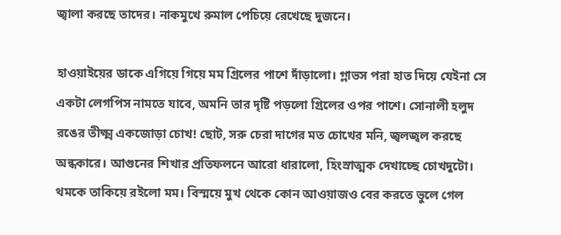জ্বালা করছে তাদের। নাকমুখে রুমাল পেচিয়ে রেখেছে দুজনে।

হাওয়াইয়ের ডাকে এগিয়ে গিয়ে মম গ্রিলের পাশে দাঁড়ালো। গ্লাভস পরা হাত দিয়ে যেইনা সে একটা লেগপিস নামতে যাবে, অমনি তার দৃষ্টি পড়লো গ্রিলের ওপর পাশে। সোনালী হলুদ রঙের তীক্ষ্ম একজোড়া চোখ! ছোট, সরু চেরা দাগের মত চোখের মনি, জ্বলজ্বল করছে অন্ধকারে। আগুনের শিখার প্রতিফলনে আরো ধারালো, হিংস্রাত্মক দেখাচ্ছে চোখদুটো। থমকে তাকিয়ে রইলো মম। বিস্ময়ে মুখ থেকে কোন আওয়াজও বের করতে ভুলে গেল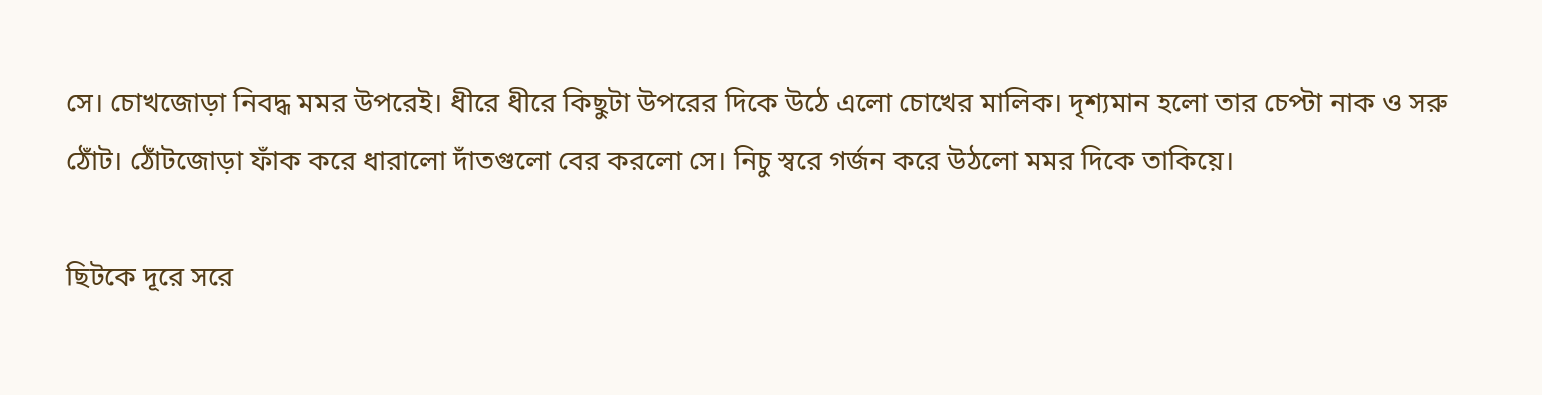সে। চোখজোড়া নিবদ্ধ মমর উপরেই। ধীরে ধীরে কিছুটা উপরের দিকে উঠে এলো চোখের মালিক। দৃশ্যমান হলো তার চেপ্টা নাক ও সরু ঠোঁট। ঠোঁটজোড়া ফাঁক করে ধারালো দাঁতগুলো বের করলো সে। নিচু স্বরে গর্জন করে উঠলো মমর দিকে তাকিয়ে।

ছিটকে দূরে সরে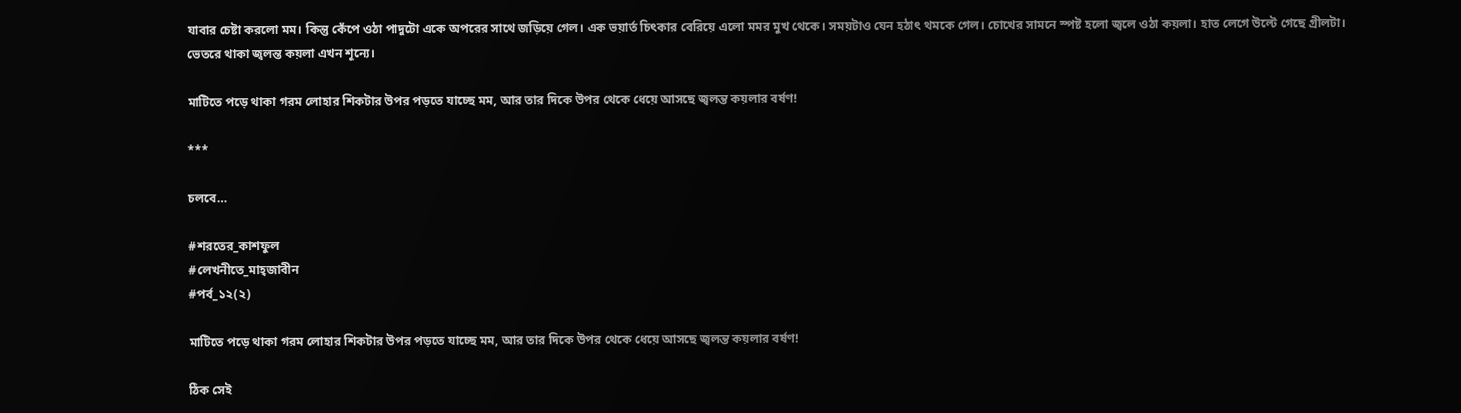যাবার চেষ্টা করলো মম। কিন্তু কেঁপে ওঠা পাদুটো একে অপরের সাথে জড়িয়ে গেল। এক ভয়ার্ত চিৎকার বেরিয়ে এলো মমর মুখ থেকে। সময়টাও যেন হঠাৎ থমকে গেল। চোখের সামনে স্পষ্ট হলো জ্বলে ওঠা কয়লা। হাত লেগে উল্টে গেছে গ্রীলটা। ভেতরে থাকা জ্বলন্ত কয়লা এখন শূন্যে।

মাটিতে পড়ে থাকা গরম লোহার শিকটার উপর পড়তে যাচ্ছে মম, আর তার দিকে উপর থেকে ধেয়ে আসছে জ্বলন্ত কয়লার বর্ষণ!

***

চলবে…

#শরতের_কাশফুল
#লেখনীতে_মাহ্জাবীন
#পর্ব_১২(২)

মাটিতে পড়ে থাকা গরম লোহার শিকটার উপর পড়তে যাচ্ছে মম, আর তার দিকে উপর থেকে ধেয়ে আসছে জ্বলন্ত কয়লার বর্ষণ!

ঠিক সেই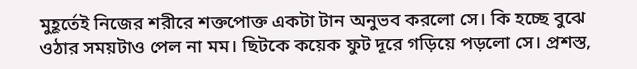মুহূর্তেই নিজের শরীরে শক্তপোক্ত একটা টান অনুভব করলো সে। কি হচ্ছে বুঝে ওঠার সময়টাও পেল না মম। ছিটকে কয়েক ফুট দূরে গড়িয়ে পড়লো সে। প্রশস্ত,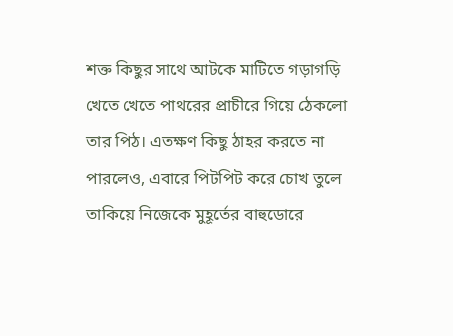শক্ত কিছুর সাথে আটকে মাটিতে গড়াগড়ি খেতে খেতে পাথরের প্রাচীরে গিয়ে ঠেকলো তার পিঠ। এতক্ষণ কিছু ঠাহর করতে না পারলেও, এবারে পিটপিট করে চোখ তুলে তাকিয়ে নিজেকে মুহূর্তের বাহুডোরে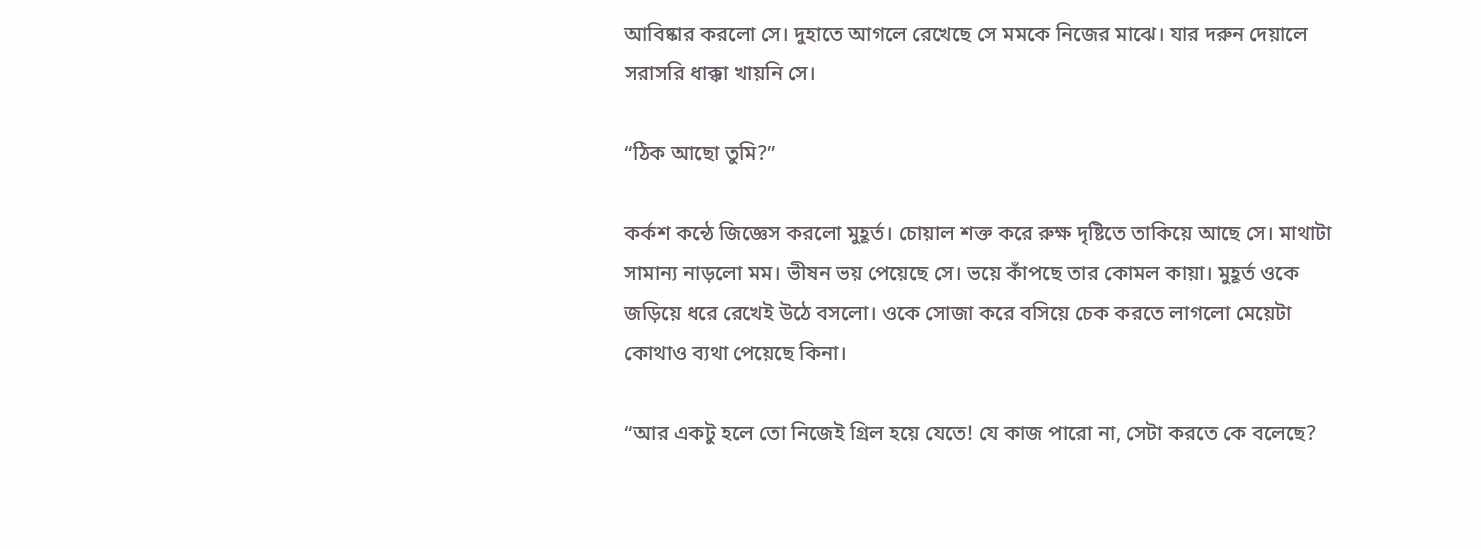আবিষ্কার করলো সে। দুহাতে আগলে রেখেছে সে মমকে নিজের মাঝে। যার দরুন দেয়ালে সরাসরি ধাক্কা খায়নি সে।

“ঠিক আছো তুমি?”

কর্কশ কন্ঠে জিজ্ঞেস করলো মুহূর্ত। চোয়াল শক্ত করে রুক্ষ দৃষ্টিতে তাকিয়ে আছে সে। মাথাটা সামান্য নাড়লো মম। ভীষন ভয় পেয়েছে সে। ভয়ে কাঁপছে তার কোমল কায়া। মুহূর্ত ওকে জড়িয়ে ধরে রেখেই উঠে বসলো। ওকে সোজা করে বসিয়ে চেক করতে লাগলো মেয়েটা কোথাও ব্যথা পেয়েছে কিনা।

“আর একটু হলে তো নিজেই গ্রিল হয়ে যেতে! যে কাজ পারো না, সেটা করতে কে বলেছে?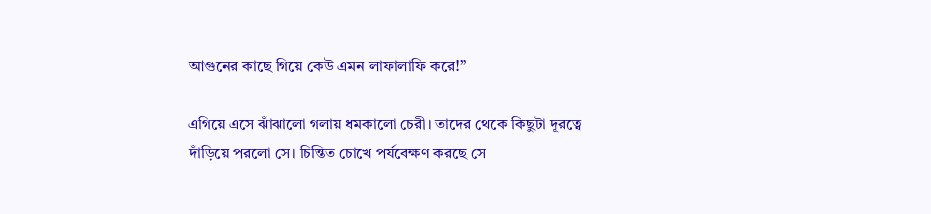আগুনের কাছে গিয়ে কেউ এমন লাফালাফি করে!”

এগিয়ে এসে ঝাঁঝালো গলায় ধমকালো চেরী। তাদের থেকে কিছুটা দূরত্বে দাঁড়িয়ে পরলো সে। চিন্তিত চোখে পর্যবেক্ষণ করছে সে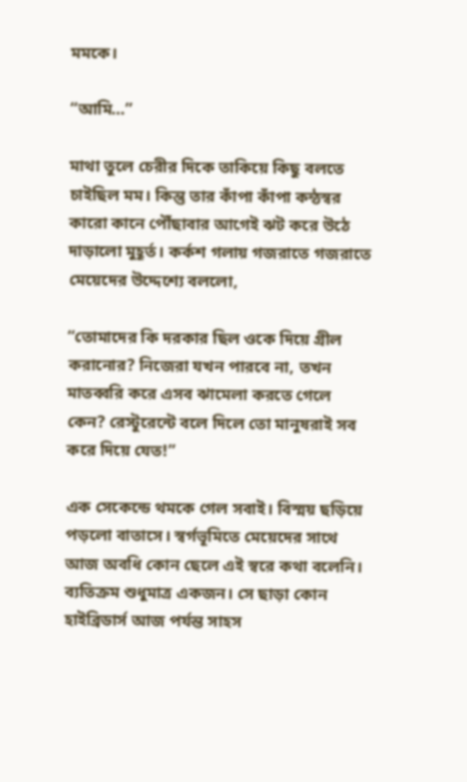মমকে।

“আমি…”

মাথা তুলে চেরীর দিকে তাকিয়ে কিছু বলতে চাইছিল মম। কিন্তু তার কাঁপা কাঁপা কন্ঠস্বর কারো কানে পৌঁছাবার আগেই ঝট করে উঠে দাড়ালো মুহূর্ত। কর্কশ গলায় গজরাতে গজরাতে মেয়েদের উদ্দেশ্যে বললো,

“তোমাদের কি দরকার ছিল ওকে দিয়ে গ্রীল করানোর? নিজেরা যখন পারবে না, তখন মাতব্বরি করে এসব ঝামেলা করতে গেলে কেন? রেস্টুরেন্টে বলে দিলে তো মানুষরাই সব করে দিয়ে যেত!”

এক সেকেন্ডে থমকে গেল সবাই। বিস্ময় ছড়িয়ে পড়লো বাতাসে। স্বর্গভূমিতে মেয়েদের সাথে আজ অবধি কোন ছেলে এই স্বরে কথা বলেনি। ব্যতিক্রম শুধুমাত্র একজন। সে ছাড়া কোন হাইব্রিডার্স আজ পর্যন্ত সাহস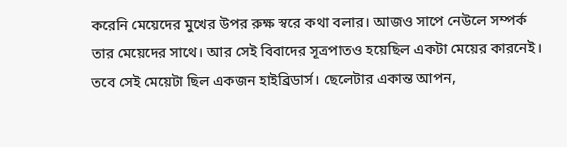করেনি মেয়েদের মুখের উপর রুক্ষ স্বরে কথা বলার। আজও সাপে নেউলে সম্পর্ক তার মেয়েদের সাথে। আর সেই বিবাদের সূত্রপাতও হয়েছিল একটা মেয়ের কারনেই। তবে সেই মেয়েটা ছিল একজন হাইব্রিডার্স। ছেলেটার একান্ত আপন,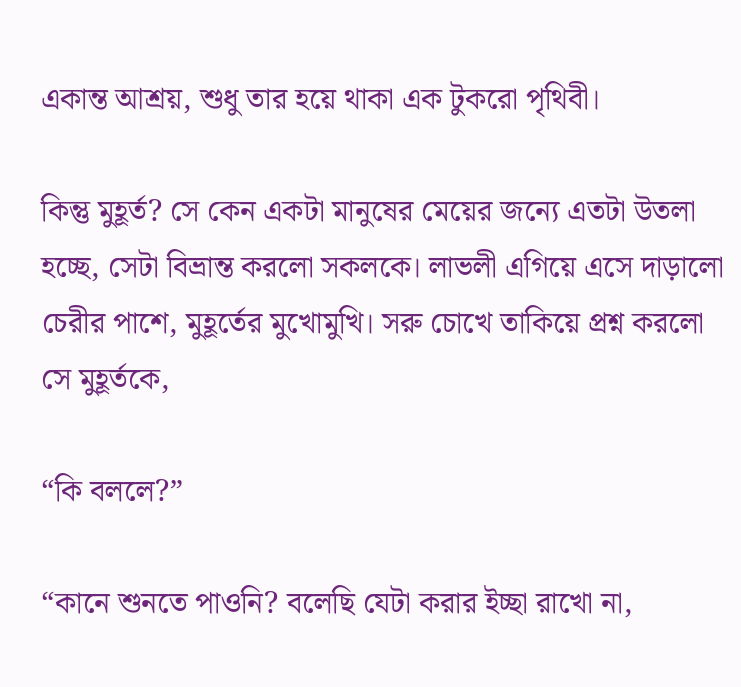একান্ত আশ্রয়, শুধু তার হয়ে থাকা এক টুকরো পৃথিবী।

কিন্তু মুহূর্ত? সে কেন একটা মানুষের মেয়ের জন্যে এতটা উতলা হচ্ছে, সেটা বিভ্রান্ত করলো সকলকে। লাভলী এগিয়ে এসে দাড়ালো চেরীর পাশে, মুহূর্তের মুখোমুখি। সরু চোখে তাকিয়ে প্রশ্ন করলো সে মুহূর্তকে,

“কি বললে?”

“কানে শুনতে পাওনি? বলেছি যেটা করার ইচ্ছা রাখো না,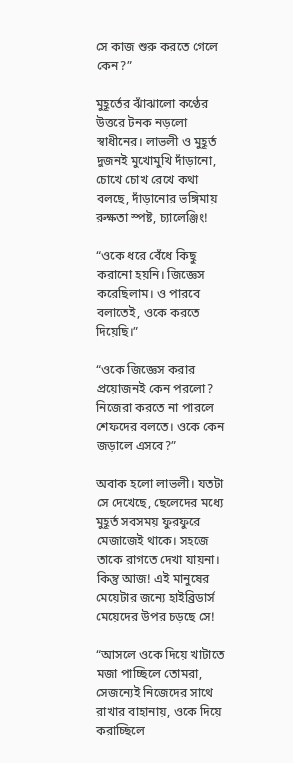সে কাজ শুরু করতে গেলে কেন?”

মুহূর্তের ঝাঁঝালো কণ্ঠের উত্তরে টনক নড়লো স্বাধীনের। লাভলী ও মুহূর্ত দুজনই মুখোমুখি দাঁড়ানো, চোখে চোখ রেখে কথা বলছে, দাঁড়ানোর ভঙ্গিমায় রুক্ষতা স্পষ্ট, চ্যালেঞ্জিং!

“ওকে ধরে বেঁধে কিছু করানো হয়নি। জিজ্ঞেস করেছিলাম। ও পারবে বলাতেই, ওকে করতে দিয়েছি।”

“ওকে জিজ্ঞেস করার প্রয়োজনই কেন পরলো? নিজেরা করতে না পারলে শেফদের বলতে। ওকে কেন জড়ালে এসবে?”

অবাক হলো লাভলী। যতটা সে দেখেছে, ছেলেদের মধ্যে মুহূর্ত সবসময় ফুরফুরে মেজাজেই থাকে। সহজে তাকে রাগতে দেখা যায়না। কিন্তু আজ! এই মানুষের মেয়েটার জন্যে হাইব্রিডার্স মেয়েদের উপর চড়ছে সে!

“আসলে ওকে দিয়ে খাটাতে মজা পাচ্ছিলে তোমরা, সেজন্যেই নিজেদের সাথে রাখার বাহানায়, ওকে দিয়ে করাচ্ছিলে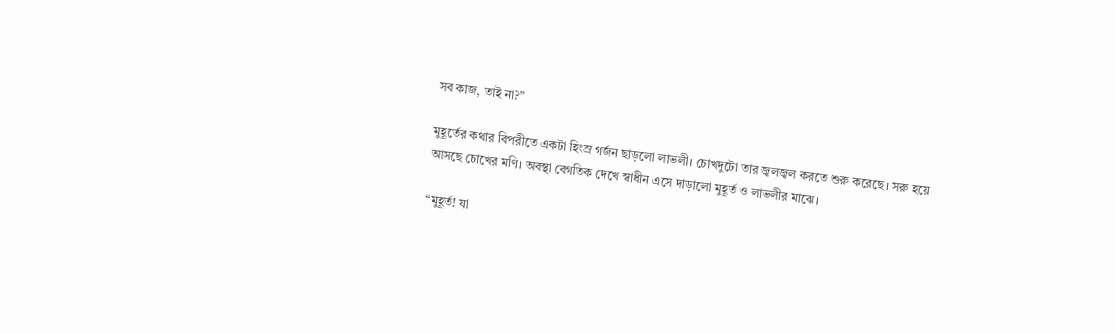সব কাজ, তাই না?”

মুহূর্তের কথার বিপরীতে একটা হিংস্র গর্জন ছাড়লো লাভলী। চোখদুটো তার জ্বলজ্বল করতে শুরু করেছে। সরু হয়ে আসছে চোখের মণি। অবস্থা বেগতিক দেখে স্বাধীন এসে দাড়ালো মুহূর্ত ও লাভলীর মাঝে।

“মুহূর্ত! যা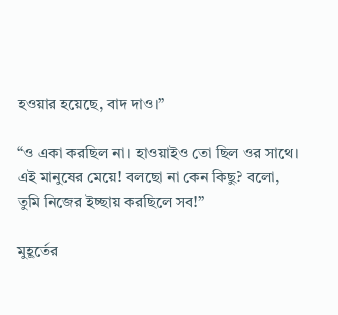হওয়ার হয়েছে, বাদ দাও।”

“ও একা করছিল না। হাওয়াইও তো ছিল ওর সাথে। এই মানুষের মেয়ে! বলছো না কেন কিছু? বলো, তুমি নিজের ইচ্ছায় করছিলে সব!”

মুহূর্তের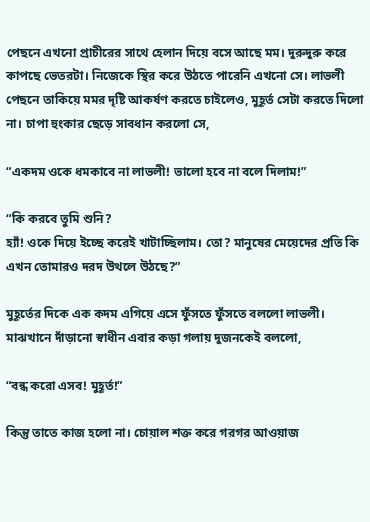পেছনে এখনো প্রাচীরের সাথে হেলান দিয়ে বসে আছে মম। দুরুদুরু করে কাপছে ভেতরটা। নিজেকে স্থির করে উঠতে পারেনি এখনো সে। লাভলী পেছনে তাকিয়ে মমর দৃষ্টি আকর্ষণ করতে চাইলেও, মুহূর্ত সেটা করতে দিলো না। চাপা হুংকার ছেড়ে সাবধান করলো সে,

“একদম ওকে ধমকাবে না লাভলী! ভালো হবে না বলে দিলাম!”

“কি করবে তুমি শুনি?
হ্যাঁ! ওকে দিয়ে ইচ্ছে করেই খাটাচ্ছিলাম। তো? মানুষের মেয়েদের প্রতি কি এখন তোমারও দরদ উথলে উঠছে?”

মুহূর্তের দিকে এক কদম এগিয়ে এসে ফুঁসতে ফুঁসতে বললো লাভলী। মাঝখানে দাঁড়ানো স্বাধীন এবার কড়া গলায় দুজনকেই বললো,

“বন্ধ করো এসব! মুহূর্ত!”

কিন্তু তাতে কাজ হলো না। চোয়াল শক্ত করে গরগর আওয়াজ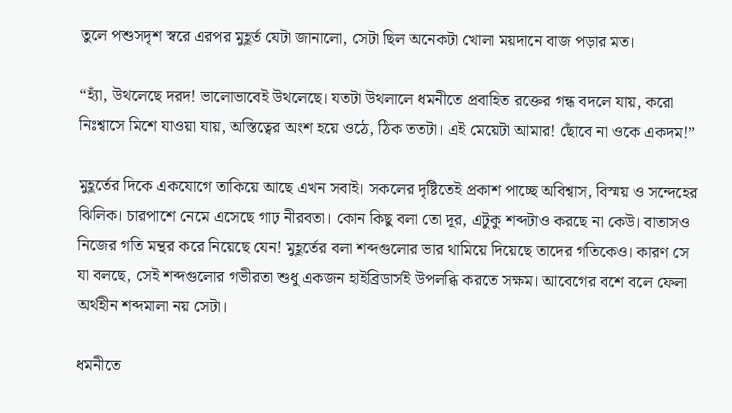তুলে পশুসদৃশ স্বরে এরপর মুহূর্ত যেটা জানালো, সেটা ছিল অনেকটা খোলা ময়দানে বাজ পড়ার মত।

“হ্যাঁ, উথলেছে দরদ! ভালোভাবেই উথলেছে। যতটা উথলালে ধমনীতে প্রবাহিত রক্তের গন্ধ বদলে যায়, করো নিঃশ্বাসে মিশে যাওয়া যায়, অস্তিত্বের অংশ হয়ে ওঠে, ঠিক ততটা। এই মেয়েটা আমার! ছোঁবে না ওকে একদম!”

মুহূর্তের দিকে একযোগে তাকিয়ে আছে এখন সবাই। সকলের দৃষ্টিতেই প্রকাশ পাচ্ছে অবিশ্বাস, বিস্ময় ও সন্দেহের ঝিলিক। চারপাশে নেমে এসেছে গাঢ় নীরবতা। কোন কিছু বলা তো দূর, এটুকু শব্দটাও করছে না কেউ। বাতাসও নিজের গতি মন্থর করে নিয়েছে যেন! মুহূর্তের বলা শব্দগুলোর ভার থামিয়ে দিয়েছে তাদের গতিকেও। কারণ সে যা বলছে, সেই শব্দগুলোর গভীরতা শুধু একজন হাইব্রিডার্সই উপলব্ধি করতে সক্ষম। আবেগের বশে বলে ফেলা অর্থহীন শব্দমালা নয় সেটা।

ধমনীতে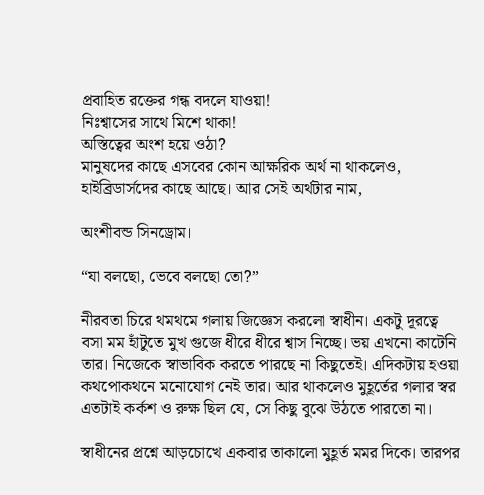প্রবাহিত রক্তের গন্ধ বদলে যাওয়া!
নিঃশ্বাসের সাথে মিশে থাকা!
অস্তিত্বের অংশ হয়ে ওঠা?
মানুষদের কাছে এসবের কোন আক্ষরিক অর্থ না থাকলেও, হাইব্রিডার্সদের কাছে আছে। আর সেই অর্থটার নাম,

অংশীবন্ড সিনড্রোম।

“যা বলছো, ভেবে বলছো তো?”

নীরবতা চিরে থমথমে গলায় জিজ্ঞেস করলো স্বাধীন। একটু দূরত্বে বসা মম হাঁটুতে মুখ গুজে ধীরে ধীরে শ্বাস নিচ্ছে। ভয় এখনো কাটেনি তার। নিজেকে স্বাভাবিক করতে পারছে না কিছুতেই। এদিকটায় হওয়া কথপোকথনে মনোযোগ নেই তার। আর থাকলেও মুহূর্তের গলার স্বর এতটাই কর্কশ ও রুক্ষ ছিল যে, সে কিছু বুঝে উঠতে পারতো না।

স্বাধীনের প্রশ্নে আড়চোখে একবার তাকালো মুহূর্ত মমর দিকে। তারপর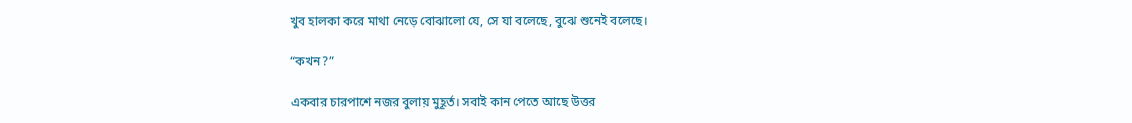খুব হালকা করে মাথা নেড়ে বোঝালো যে, সে যা বলেছে, বুঝে শুনেই বলেছে।

“কখন?”

একবার চারপাশে নজর বুলায় মুহূর্ত। সবাই কান পেতে আছে উত্তর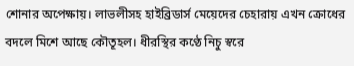শোনার অপেক্ষায়। লাভলীসহ হাইব্রিডার্স মেয়েদের চেহারায় এখন ক্রোধের বদলে মিশে আছে কৌতূহল। ধীরস্থির কণ্ঠে নিচু স্বরে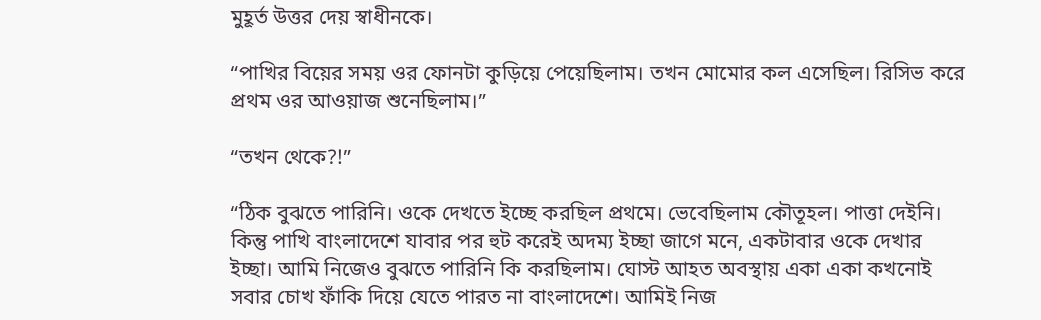মুহূর্ত উত্তর দেয় স্বাধীনকে।

“পাখির বিয়ের সময় ওর ফোনটা কুড়িয়ে পেয়েছিলাম। তখন মোমোর কল এসেছিল। রিসিভ করে প্রথম ওর আওয়াজ শুনেছিলাম।”

“তখন থেকে?!”

“ঠিক বুঝতে পারিনি। ওকে দেখতে ইচ্ছে করছিল প্রথমে। ভেবেছিলাম কৌতূহল। পাত্তা দেইনি। কিন্তু পাখি বাংলাদেশে যাবার পর হুট করেই অদম্য ইচ্ছা জাগে মনে, একটাবার ওকে দেখার ইচ্ছা। আমি নিজেও বুঝতে পারিনি কি করছিলাম। ঘোস্ট আহত অবস্থায় একা একা কখনোই সবার চোখ ফাঁকি দিয়ে যেতে পারত না বাংলাদেশে। আমিই নিজ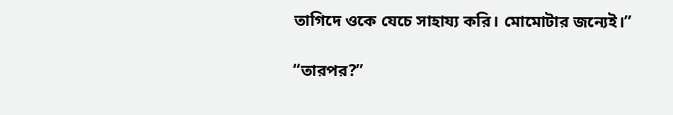তাগিদে ওকে যেচে সাহায্য করি। মোমোটার জন্যেই।”

“তারপর?”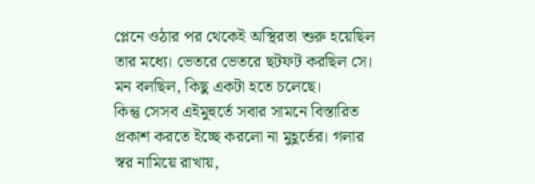প্লেনে ওঠার পর থেকেই অস্থিরতা শুরু হয়েছিল তার মধ্যে। ভেতরে ভেতরে ছটফট করছিল সে। মন বলছিল, কিছু একটা হতে চলেছে।
কিন্তু সেসব এইমুহুর্তে সবার সামনে বিস্তারিত প্রকাশ করতে ইচ্ছে করলো না মুহূর্তের। গলার স্বর নামিয়ে রাখায়,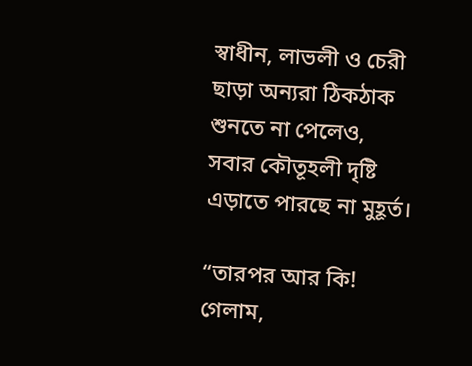স্বাধীন, লাভলী ও চেরী ছাড়া অন্যরা ঠিকঠাক শুনতে না পেলেও, সবার কৌতূহলী দৃষ্টি এড়াতে পারছে না মুহূর্ত।

“তারপর আর কি! গেলাম,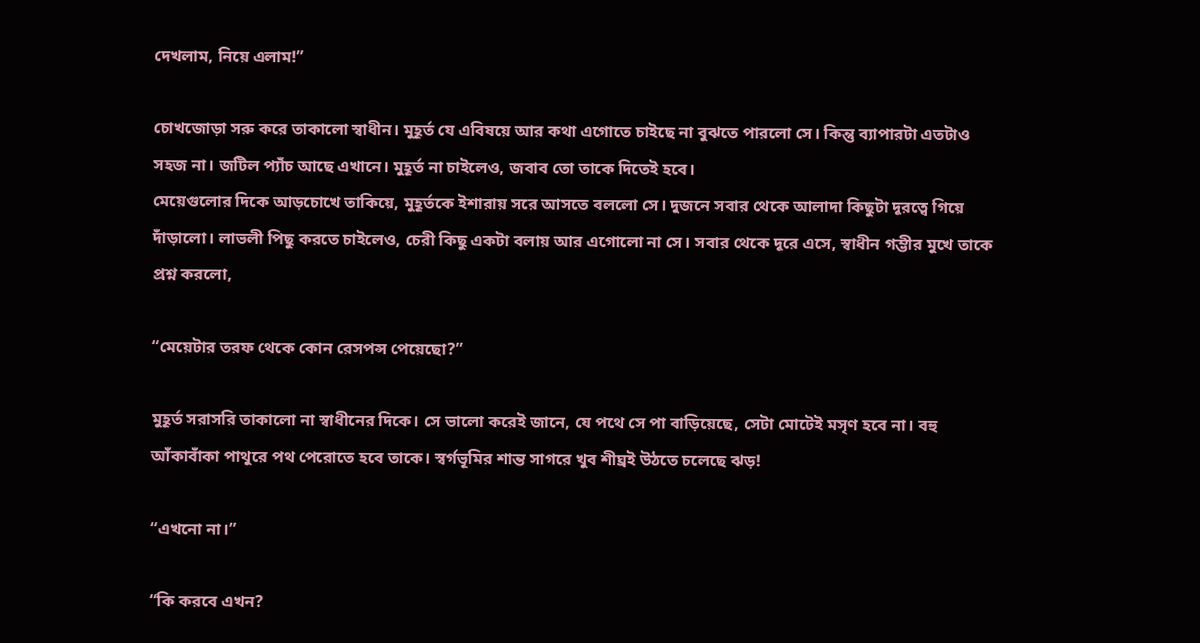দেখলাম, নিয়ে এলাম!”

চোখজোড়া সরু করে তাকালো স্বাধীন। মুহূর্ত যে এবিষয়ে আর কথা এগোতে চাইছে না বুঝতে পারলো সে। কিন্তু ব্যাপারটা এতটাও সহজ না। জটিল প্যাঁচ আছে এখানে। মুহূর্ত না চাইলেও, জবাব তো তাকে দিতেই হবে।
মেয়েগুলোর দিকে আড়চোখে তাকিয়ে, মুহূর্তকে ইশারায় সরে আসতে বললো সে। দুজনে সবার থেকে আলাদা কিছুটা দূরত্বে গিয়ে দাঁড়ালো। লাভলী পিছু করতে চাইলেও, চেরী কিছু একটা বলায় আর এগোলো না সে। সবার থেকে দূরে এসে, স্বাধীন গম্ভীর মুখে তাকে প্রশ্ন করলো,

“মেয়েটার তরফ থেকে কোন রেসপন্স পেয়েছো?”

মুহূর্ত সরাসরি তাকালো না স্বাধীনের দিকে। সে ভালো করেই জানে, যে পথে সে পা বাড়িয়েছে, সেটা মোটেই মসৃণ হবে না। বহু আঁকাবাঁকা পাথুরে পথ পেরোতে হবে তাকে। স্বর্গভূমির শান্ত সাগরে খুব শীঘ্রই উঠতে চলেছে ঝড়!

“এখনো না।”

“কি করবে এখন?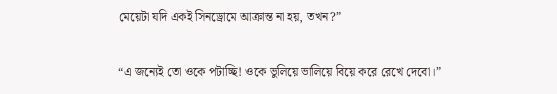মেয়েটা যদি একই সিনড্রোমে আক্রান্ত না হয়, তখন?”

“এ জন্যেই তো ওকে পটাচ্ছি! ওকে ভুলিয়ে ভালিয়ে বিয়ে করে রেখে দেবো।”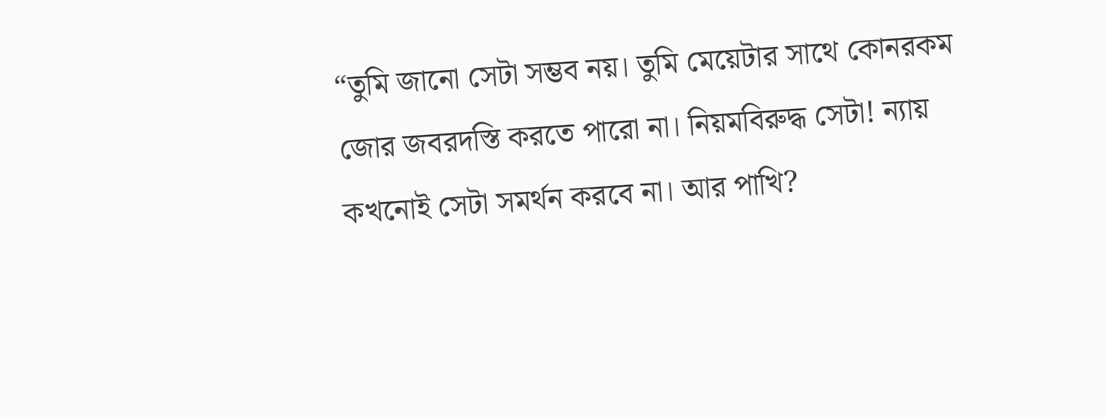“তুমি জানো সেটা সম্ভব নয়। তুমি মেয়েটার সাথে কোনরকম জোর জবরদস্তি করতে পারো না। নিয়মবিরুদ্ধ সেটা! ন্যায় কখনোই সেটা সমর্থন করবে না। আর পাখি?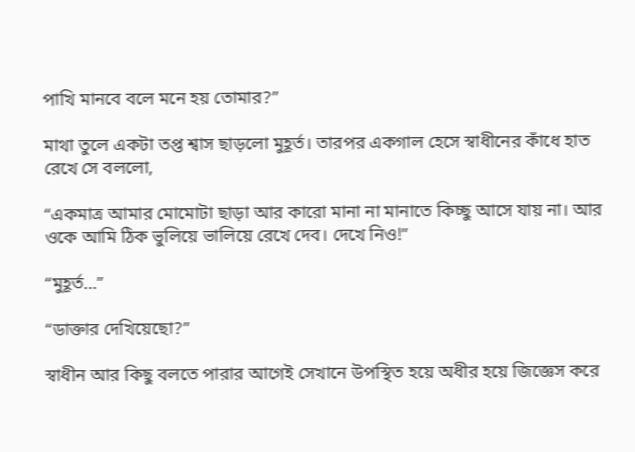পাখি মানবে বলে মনে হয় তোমার?”

মাথা তুলে একটা তপ্ত শ্বাস ছাড়লো মুহূর্ত। তারপর একগাল হেসে স্বাধীনের কাঁধে হাত রেখে সে বললো,

“একমাত্র আমার মোমোটা ছাড়া আর কারো মানা না মানাতে কিচ্ছু আসে যায় না। আর ওকে আমি ঠিক ভুলিয়ে ভালিয়ে রেখে দেব। দেখে নিও!”

“মুহূর্ত…”

“ডাক্তার দেখিয়েছো?”

স্বাধীন আর কিছু বলতে পারার আগেই সেখানে উপস্থিত হয়ে অধীর হয়ে জিজ্ঞেস করে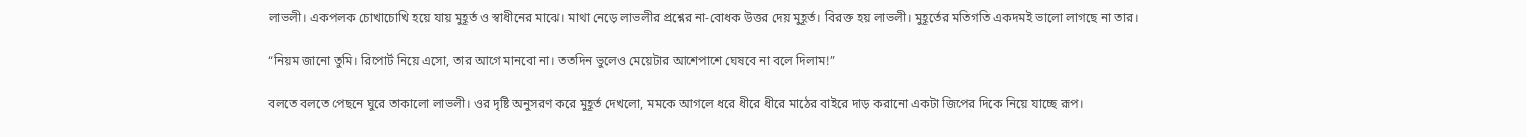লাভলী। একপলক চোখাচোখি হয়ে যায় মুহূর্ত ও স্বাধীনের মাঝে। মাথা নেড়ে লাভলীর প্রশ্নের না-বোধক উত্তর দেয় মুহূর্ত। বিরক্ত হয় লাভলী। মুহূর্তের মতিগতি একদমই ভালো লাগছে না তার।

“নিয়ম জানো তুমি। রিপোর্ট নিয়ে এসো, তার আগে মানবো না। ততদিন ভুলেও মেয়েটার আশেপাশে ঘেষবে না বলে দিলাম!”

বলতে বলতে পেছনে ঘুরে তাকালো লাভলী। ওর দৃষ্টি অনুসরণ করে মুহূর্ত দেখলো, মমকে আগলে ধরে ধীরে ধীরে মাঠের বাইরে দাড় করানো একটা জিপের দিকে নিয়ে যাচ্ছে রূপ।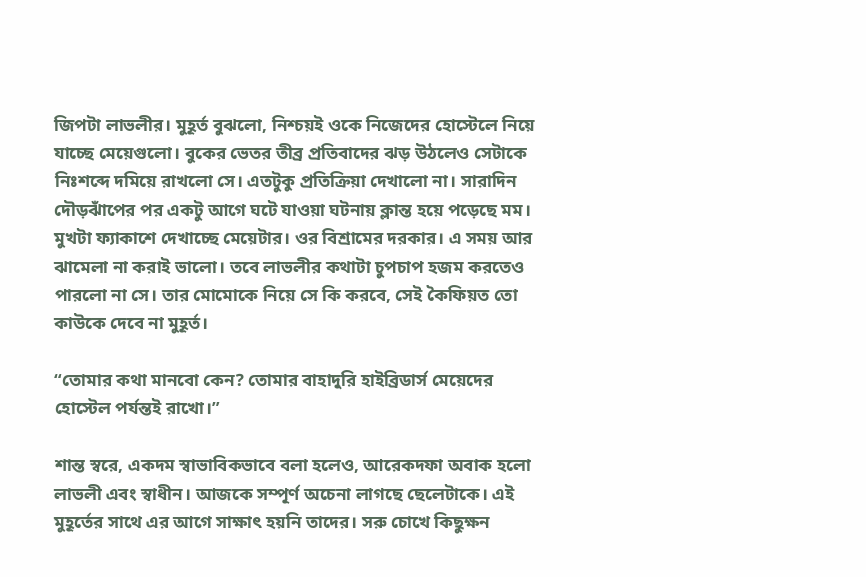জিপটা লাভলীর। মুহূর্ত বুঝলো, নিশ্চয়ই ওকে নিজেদের হোস্টেলে নিয়ে যাচ্ছে মেয়েগুলো। বুকের ভেতর তীব্র প্রতিবাদের ঝড় উঠলেও সেটাকে নিঃশব্দে দমিয়ে রাখলো সে। এতটুকু প্রতিক্রিয়া দেখালো না। সারাদিন দৌড়ঝাঁপের পর একটু আগে ঘটে যাওয়া ঘটনায় ক্লান্ত হয়ে পড়েছে মম। মুখটা ফ্যাকাশে দেখাচ্ছে মেয়েটার। ওর বিশ্রামের দরকার। এ সময় আর ঝামেলা না করাই ভালো। তবে লাভলীর কথাটা চুপচাপ হজম করতেও পারলো না সে। তার মোমোকে নিয়ে সে কি করবে, সেই কৈফিয়ত তো কাউকে দেবে না মুহূর্ত।

“তোমার কথা মানবো কেন? তোমার বাহাদুরি হাইব্রিডার্স মেয়েদের হোস্টেল পর্যন্তই রাখো।”

শান্ত স্বরে, একদম স্বাভাবিকভাবে বলা হলেও, আরেকদফা অবাক হলো লাভলী এবং স্বাধীন। আজকে সম্পূর্ণ অচেনা লাগছে ছেলেটাকে। এই মুহূর্তের সাথে এর আগে সাক্ষাৎ হয়নি তাদের। সরু চোখে কিছুক্ষন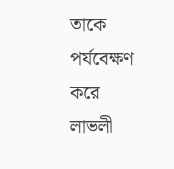তাকে পর্যবেক্ষণ করে লাভলী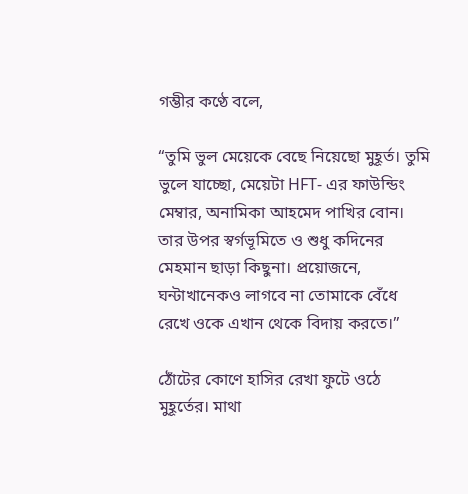গম্ভীর কণ্ঠে বলে,

“তুমি ভুল মেয়েকে বেছে নিয়েছো মুহূর্ত। তুমি ভুলে যাচ্ছো, মেয়েটা HFT- এর ফাউন্ডিং মেম্বার, অনামিকা আহমেদ পাখির বোন। তার উপর স্বর্গভূমিতে ও শুধু কদিনের মেহমান ছাড়া কিছুনা। প্রয়োজনে, ঘন্টাখানেকও লাগবে না তোমাকে বেঁধে রেখে ওকে এখান থেকে বিদায় করতে।”

ঠোঁটের কোণে হাসির রেখা ফুটে ওঠে মুহূর্তের। মাথা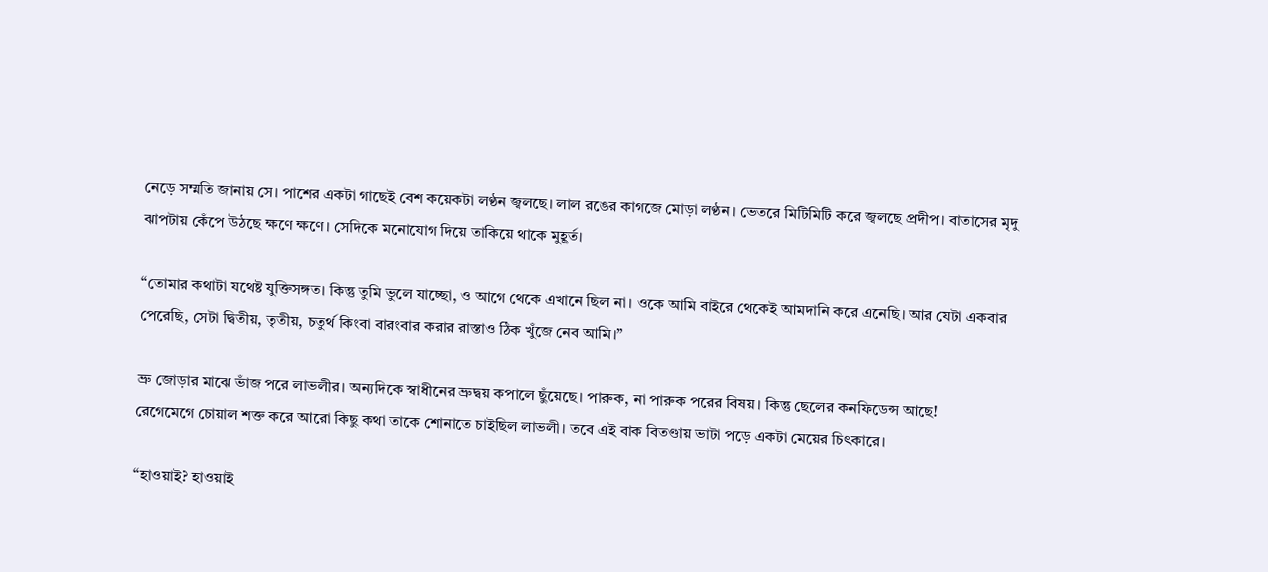নেড়ে সম্মতি জানায় সে। পাশের একটা গাছেই বেশ কয়েকটা লণ্ঠন জ্বলছে। লাল রঙের কাগজে মোড়া লণ্ঠন। ভেতরে মিটিমিটি করে জ্বলছে প্রদীপ। বাতাসের মৃদু ঝাপটায় কেঁপে উঠছে ক্ষণে ক্ষণে। সেদিকে মনোযোগ দিয়ে তাকিয়ে থাকে মুহূর্ত।

“তোমার কথাটা যথেষ্ট যুক্তিসঙ্গত। কিন্তু তুমি ভুলে যাচ্ছো, ও আগে থেকে এখানে ছিল না। ওকে আমি বাইরে থেকেই আমদানি করে এনেছি। আর যেটা একবার পেরেছি, সেটা দ্বিতীয়, তৃতীয়, চতুর্থ কিংবা বারংবার করার রাস্তাও ঠিক খুঁজে নেব আমি।”

ভ্রু জোড়ার মাঝে ভাঁজ পরে লাভলীর। অন্যদিকে স্বাধীনের ভ্রুদ্বয় কপালে ছুঁয়েছে। পারুক, না পারুক পরের বিষয়। কিন্তু ছেলের কনফিডেন্স আছে!
রেগেমেগে চোয়াল শক্ত করে আরো কিছু কথা তাকে শোনাতে চাইছিল লাভলী। তবে এই বাক বিতণ্ডায় ভাটা পড়ে একটা মেয়ের চিৎকারে।

“হাওয়াই? হাওয়াই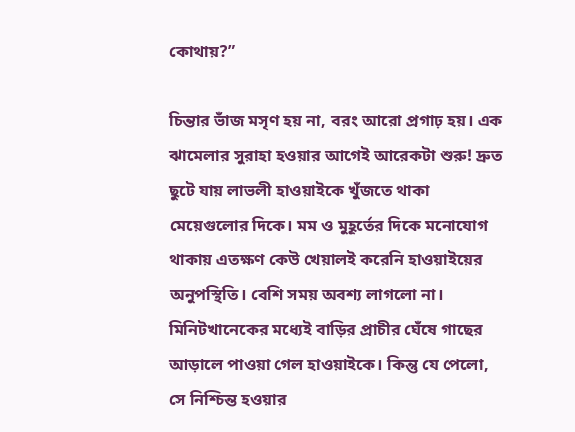কোথায়?”

চিন্তার ভাঁজ মসৃণ হয় না, বরং আরো প্রগাঢ় হয়। এক ঝামেলার সুরাহা হওয়ার আগেই আরেকটা শুরু! দ্রুত ছুটে যায় লাভলী হাওয়াইকে খুঁজতে থাকা মেয়েগুলোর দিকে। মম ও মুহূর্তের দিকে মনোযোগ থাকায় এতক্ষণ কেউ খেয়ালই করেনি হাওয়াইয়ের অনুপস্থিতি। বেশি সময় অবশ্য লাগলো না। মিনিটখানেকের মধ্যেই বাড়ির প্রাচীর ঘেঁষে গাছের আড়ালে পাওয়া গেল হাওয়াইকে। কিন্তু যে পেলো, সে নিশ্চিন্ত হওয়ার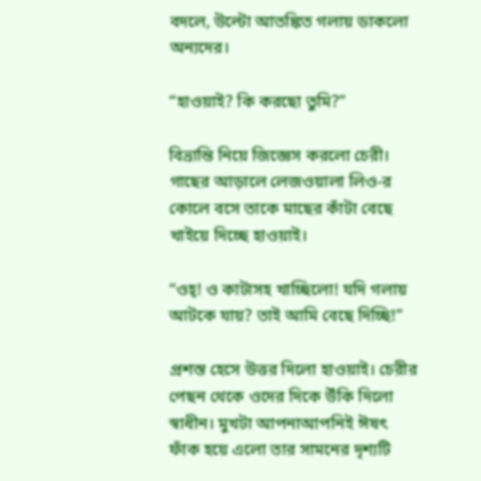বদলে, উল্টো আতঙ্কিত গলায় ডাকলো অন্যদের।

“হাওয়াই? কি করছো তুমি?”

বিভ্রান্তি নিয়ে জিজ্ঞেস করলো চেরী। গাছের আড়ালে লেজওয়ালা লিও-র কোলে বসে তাকে মাছের কাঁটা বেছে খাইয়ে দিচ্ছে হাওয়াই।

“ওহ্! ও কাটাসহ খাচ্ছিলো! যদি গলায় আটকে যায়? তাই আমি বেছে দিচ্ছি!”

প্রশস্ত হেসে উত্তর দিলো হাওয়াই। চেরীর পেছন থেকে ওদের দিকে উঁকি দিলো স্বাধীন। মুখটা আপনাআপনিই ঈষৎ ফাঁক হয়ে এলো তার সামনের দৃশ্যটি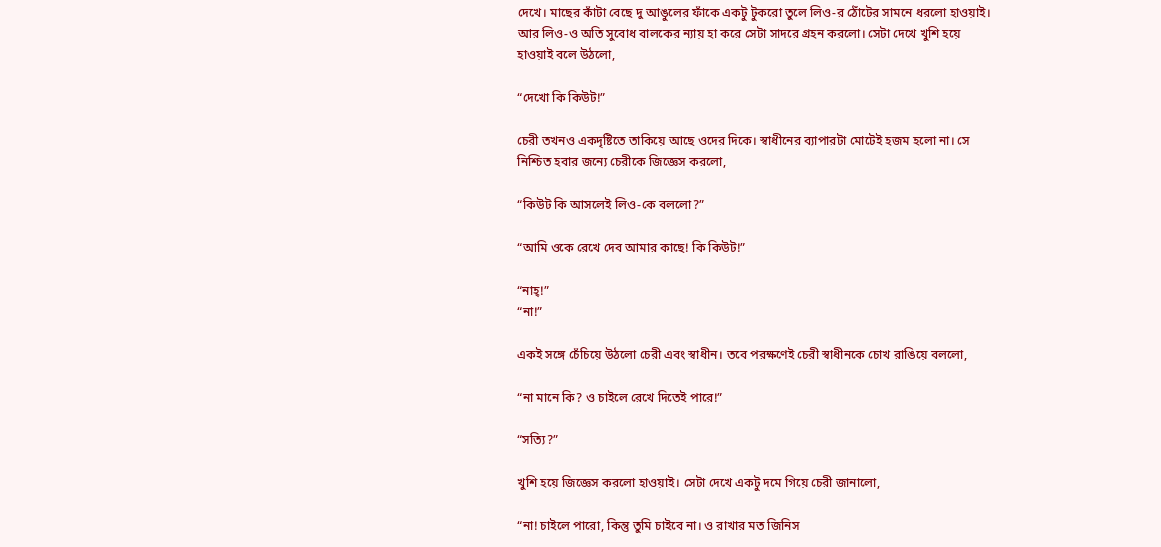দেখে। মাছের কাঁটা বেছে দু আঙুলের ফাঁকে একটু টুকরো তুলে লিও-র ঠোঁটের সামনে ধরলো হাওয়াই। আর লিও-ও অতি সুবোধ বালকের ন্যায় হা করে সেটা সাদরে গ্রহন করলো। সেটা দেখে খুশি হয়ে হাওয়াই বলে উঠলো,

“দেখো কি কিউট!”

চেরী তখনও একদৃষ্টিতে তাকিয়ে আছে ওদের দিকে। স্বাধীনের ব্যাপারটা মোটেই হজম হলো না। সে নিশ্চিত হবার জন্যে চেরীকে জিজ্ঞেস করলো,

“কিউট কি আসলেই লিও-কে বললো?”

“আমি ওকে রেখে দেব আমার কাছে! কি কিউট!”

“নাহ্!”
“না!”

একই সঙ্গে চেঁচিয়ে উঠলো চেরী এবং স্বাধীন। তবে পরক্ষণেই চেরী স্বাধীনকে চোখ রাঙিয়ে বললো,

“না মানে কি? ও চাইলে রেখে দিতেই পারে!”

“সত্যি?”

খুশি হয়ে জিজ্ঞেস করলো হাওয়াই। সেটা দেখে একটু দমে গিয়ে চেরী জানালো,

“না! চাইলে পারো, কিন্তু তুমি চাইবে না। ও রাখার মত জিনিস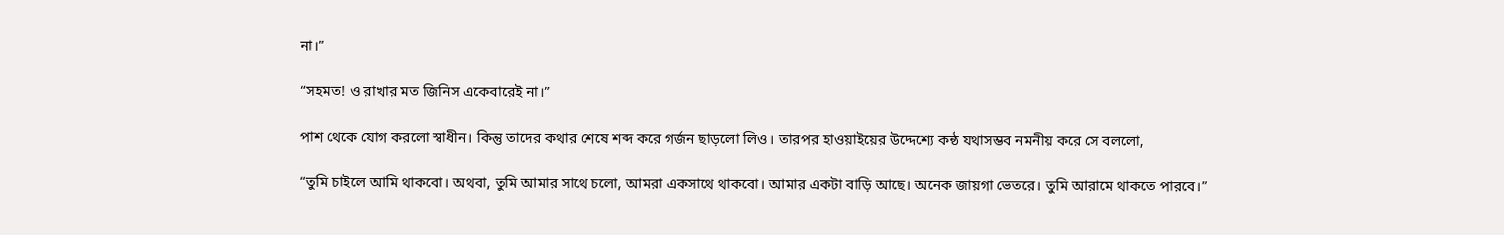না।”

“সহমত! ও রাখার মত জিনিস একেবারেই না।”

পাশ থেকে যোগ করলো স্বাধীন। কিন্তু তাদের কথার শেষে শব্দ করে গর্জন ছাড়লো লিও। তারপর হাওয়াইয়ের উদ্দেশ্যে কন্ঠ যথাসম্ভব নমনীয় করে সে বললো,

“তুমি চাইলে আমি থাকবো। অথবা, তুমি আমার সাথে চলো, আমরা একসাথে থাকবো। আমার একটা বাড়ি আছে। অনেক জায়গা ভেতরে। তুমি আরামে থাকতে পারবে।”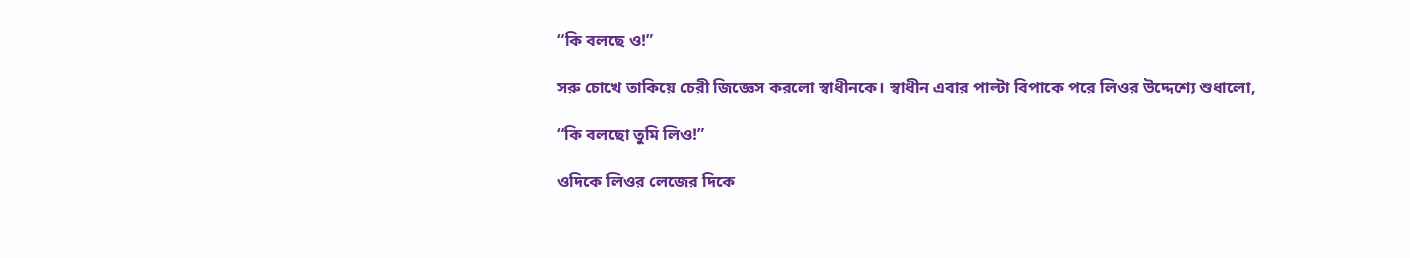“কি বলছে ও!”

সরু চোখে তাকিয়ে চেরী জিজ্ঞেস করলো স্বাধীনকে। স্বাধীন এবার পাল্টা বিপাকে পরে লিওর উদ্দেশ্যে শুধালো,

“কি বলছো তুমি লিও!”

ওদিকে লিওর লেজের দিকে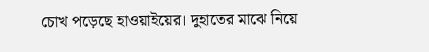চোখ পড়েছে হাওয়াইয়ের। দুহাতের মাঝে নিয়ে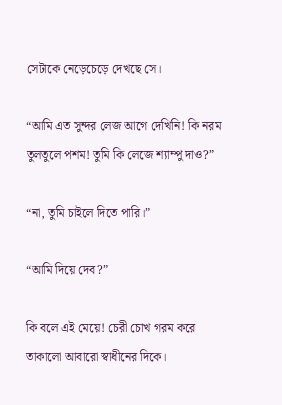সেটাকে নেড়েচেড়ে দেখছে সে।

“আমি এত সুন্দর লেজ আগে দেখিনি! কি নরম তুলতুলে পশম! তুমি কি লেজে শ্যাম্পু দাও?”

“না, তুমি চাইলে দিতে পারি।”

“আমি দিয়ে দেব?”

কি বলে এই মেয়ে! চেরী চোখ গরম করে তাকালো আবারো স্বাধীনের দিকে।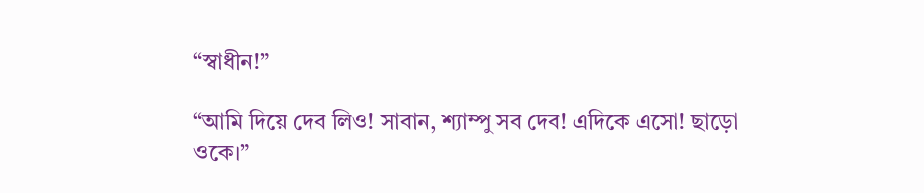“স্বাধীন!”

“আমি দিয়ে দেব লিও! সাবান, শ্যাম্পু সব দেব! এদিকে এসো! ছাড়ো ওকে।”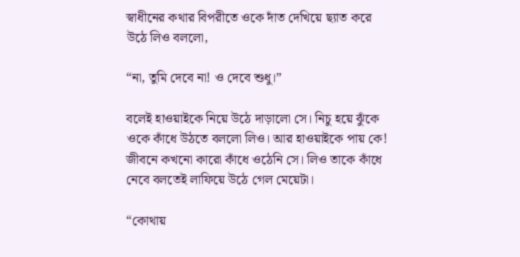স্বাধীনের কথার বিপরীতে ওকে দাঁত দেখিয়ে ছ্যাত করে উঠে লিও বললো,

“না, তুমি দেবে না! ও দেবে শুধু।”

বলেই হাওয়াইকে নিয়ে উঠে দাড়ালো সে। নিচু হয়ে ঝুঁকে ওকে কাঁধে উঠতে বললো লিও। আর হাওয়াইকে পায় কে! জীবনে কখনো কারো কাঁধে ওঠেনি সে। লিও তাকে কাঁধে নেবে বলতেই লাফিয়ে উঠে গেল মেয়েটা।

“কোথায়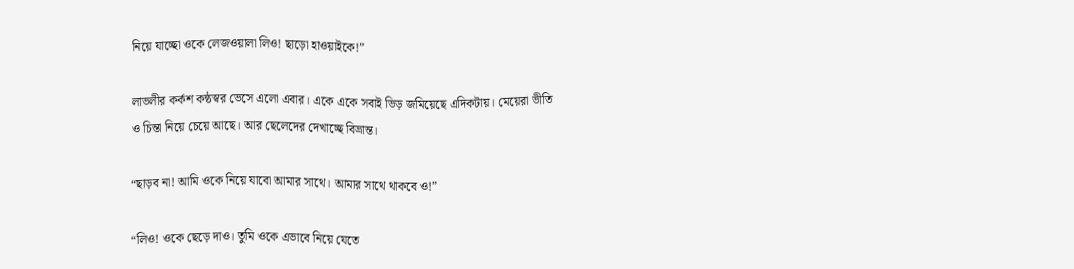নিয়ে যাচ্ছো ওকে লেজওয়ালা লিও! ছাড়ো হাওয়াইকে!”

লাভলীর কর্কশ কন্ঠস্বর ভেসে এলো এবার। একে একে সবাই ভিড় জমিয়েছে এদিকটায়। মেয়েরা ভীতি ও চিন্তা নিয়ে চেয়ে আছে। আর ছেলেদের দেখাচ্ছে বিভ্রান্ত।

“ছাড়ব না! আমি ওকে নিয়ে যাবো আমার সাথে। আমার সাথে থাকবে ও!”

“লিও! ওকে ছেড়ে দাও। তুমি ওকে এভাবে নিয়ে যেতে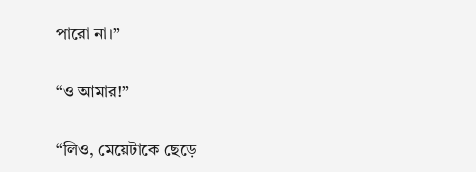পারো না।”

“ও আমার!”

“লিও, মেয়েটাকে ছেড়ে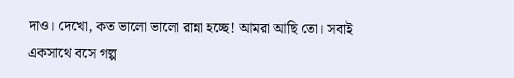দাও। দেখো, কত ভালো ভালো রান্না হচ্ছে! আমরা আছি তো। সবাই একসাথে বসে গল্প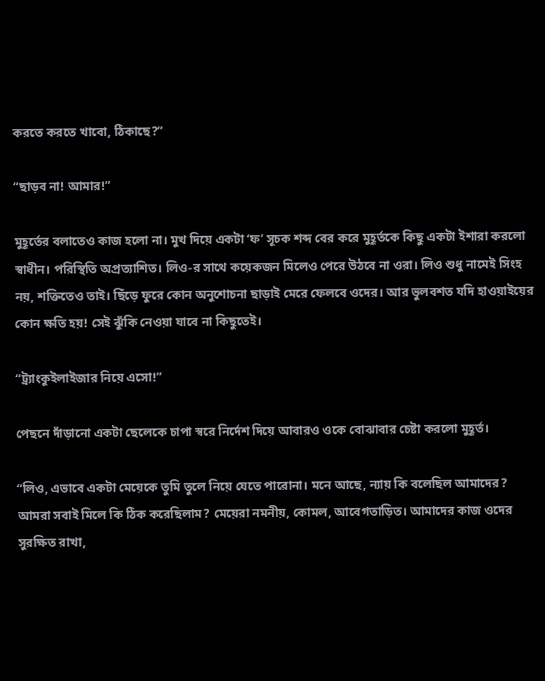করতে করতে খাবো, ঠিকাছে?”

“ছাড়ব না! আমার!”

মুহূর্তের বলাতেও কাজ হলো না। মুখ দিয়ে একটা ‘ফ’ সূচক শব্দ বের করে মুহূর্তকে কিছু একটা ইশারা করলো স্বাধীন। পরিস্থিতি অপ্রত্যাশিত। লিও-র সাথে কয়েকজন মিলেও পেরে উঠবে না ওরা। লিও শুধু নামেই সিংহ নয়, শক্তিতেও তাই। ছিঁড়ে ফুরে কোন অনুশোচনা ছাড়াই মেরে ফেলবে ওদের। আর ভুলবশত যদি হাওয়াইয়ের কোন ক্ষতি হয়! সেই ঝুঁকি নেওয়া যাবে না কিছুতেই।

“ট্র্যাংকুইলাইজার নিয়ে এসো!”

পেছনে দাঁড়ানো একটা ছেলেকে চাপা স্বরে নির্দেশ দিয়ে আবারও ওকে বোঝাবার চেষ্টা করলো মুহূর্ত।

“লিও, এভাবে একটা মেয়েকে তুমি তুলে নিয়ে যেতে পারোনা। মনে আছে, ন্যায় কি বলেছিল আমাদের? আমরা সবাই মিলে কি ঠিক করেছিলাম? মেয়েরা নমনীয়, কোমল, আবেগতাড়িত। আমাদের কাজ ওদের সুরক্ষিত রাখা,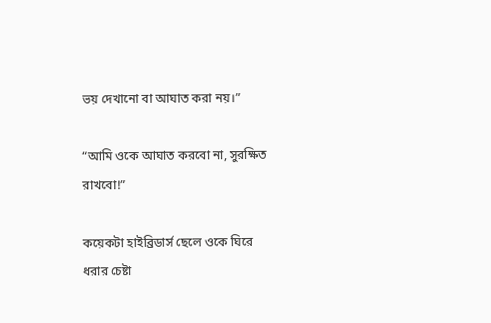ভয় দেখানো বা আঘাত করা নয়।”

“আমি ওকে আঘাত করবো না, সুরক্ষিত রাখবো!”

কয়েকটা হাইব্রিডার্স ছেলে ওকে ঘিরে ধরার চেষ্টা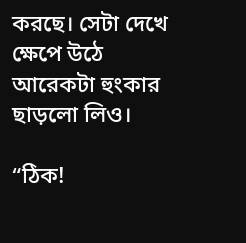করছে। সেটা দেখে ক্ষেপে উঠে আরেকটা হুংকার ছাড়লো লিও।

“ঠিক!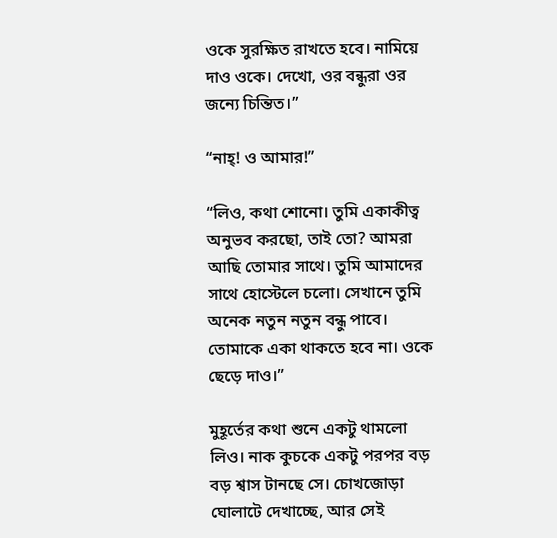ওকে সুরক্ষিত রাখতে হবে। নামিয়ে দাও ওকে। দেখো, ওর বন্ধুরা ওর জন্যে চিন্তিত।”

“নাহ্! ও আমার!”

“লিও, কথা শোনো। তুমি একাকীত্ব অনুভব করছো, তাই তো? আমরা আছি তোমার সাথে। তুমি আমাদের সাথে হোস্টেলে চলো। সেখানে তুমি অনেক নতুন নতুন বন্ধু পাবে। তোমাকে একা থাকতে হবে না। ওকে ছেড়ে দাও।”

মুহূর্তের কথা শুনে একটু থামলো লিও। নাক কুচকে একটু পরপর বড় বড় শ্বাস টানছে সে। চোখজোড়া ঘোলাটে দেখাচ্ছে, আর সেই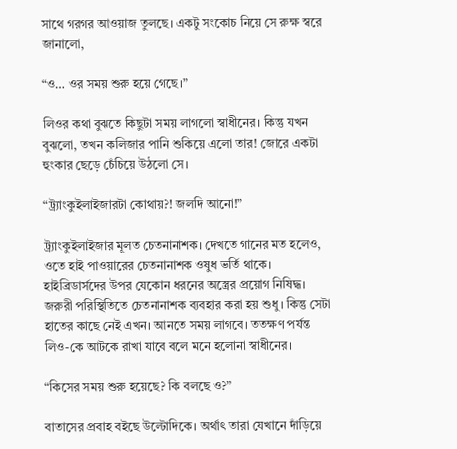সাথে গরগর আওয়াজ তুলছে। একটু সংকোচ নিয়ে সে রুক্ষ স্বরে জানালো,

“ও… ওর সময় শুরু হয়ে গেছে।”

লিওর কথা বুঝতে কিছুটা সময় লাগলো স্বাধীনের। কিন্তু যখন বুঝলো, তখন কলিজার পানি শুকিয়ে এলো তার! জোরে একটা হুংকার ছেড়ে চেঁচিয়ে উঠলো সে।

“ট্র্যাংকুইলাইজারটা কোথায়?! জলদি আনো!”

ট্র্যাংকুইলাইজার মূলত চেতনানাশক। দেখতে গানের মত হলেও, ওতে হাই পাওয়ারের চেতনানাশক ওষুধ ভর্তি থাকে। হাইব্রিডার্সদের উপর যেকোন ধরনের অস্ত্রের প্রয়োগ নিষিদ্ধ। জরুরী পরিস্থিতিতে চেতনানাশক ব্যবহার করা হয় শুধু। কিন্তু সেটা হাতের কাছে নেই এখন। আনতে সময় লাগবে। ততক্ষণ পর্যন্ত লিও-কে আটকে রাখা যাবে বলে মনে হলোনা স্বাধীনের।

“কিসের সময় শুরু হয়েছে? কি বলছে ও?”

বাতাসের প্রবাহ বইছে উল্টোদিকে। অর্থাৎ তারা যেখানে দাঁড়িয়ে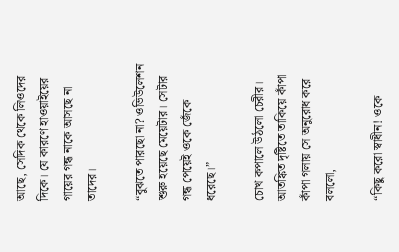আছে, সেদিক থেকে লিওদের দিকে। যে কারণে হাওয়াইয়ের গায়ের গন্ধ নাকে আসছে না তাদের।

“বুঝতে পারছো না? ওভিউলেশন শুরু হয়েছে মেয়েটার। সেটার গন্ধ পেয়েই ওকে জেঁকে ধরেছে।”

চোখ কপালে উঠলো চেরীর। আতঙ্কিত দৃষ্টিতে তাকিয়ে কাঁপা কাঁপা গলায় সে অনুরোধ করে বললো,

“কিছু করো স্বাধীন! ওকে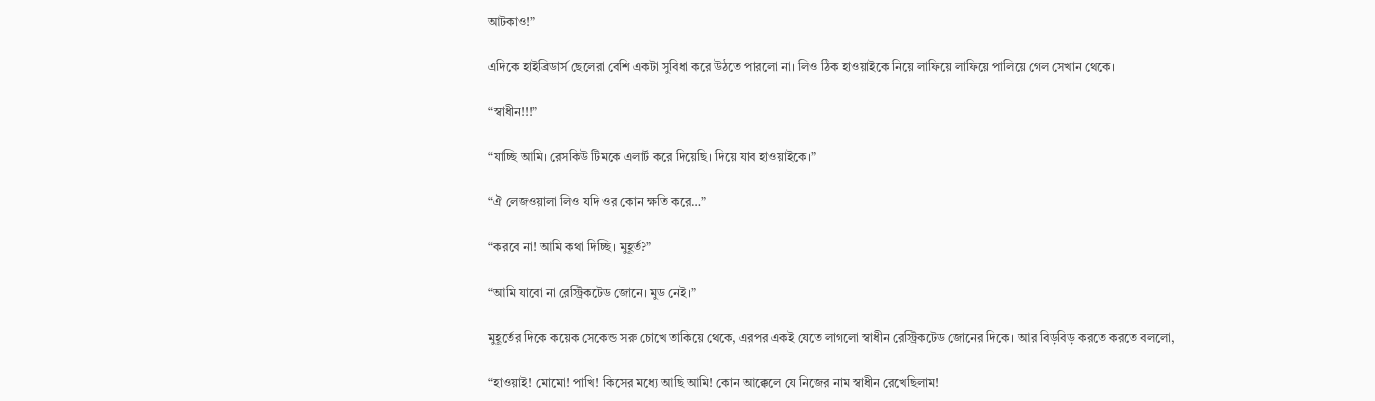আটকাও!”

এদিকে হাইব্রিডার্স ছেলেরা বেশি একটা সুবিধা করে উঠতে পারলো না। লিও ঠিক হাওয়াইকে নিয়ে লাফিয়ে লাফিয়ে পালিয়ে গেল সেখান থেকে।

“স্বাধীন!!!”

“যাচ্ছি আমি। রেসকিউ টিমকে এলার্ট করে দিয়েছি। দিয়ে যাব হাওয়াইকে।”

“ঐ লেজওয়ালা লিও যদি ওর কোন ক্ষতি করে…”

“করবে না! আমি কথা দিচ্ছি। মুহূর্ত?”

“আমি যাবো না রেস্ট্রিকটেড জোনে। মুড নেই।”

মুহূর্তের দিকে কয়েক সেকেন্ড সরু চোখে তাকিয়ে থেকে, এরপর একই যেতে লাগলো স্বাধীন রেস্ট্রিকটেড জোনের দিকে। আর বিড়বিড় করতে করতে বললো,

“হাওয়াই! মোমো! পাখি! কিসের মধ্যে আছি আমি! কোন আক্কেলে যে নিজের নাম স্বাধীন রেখেছিলাম!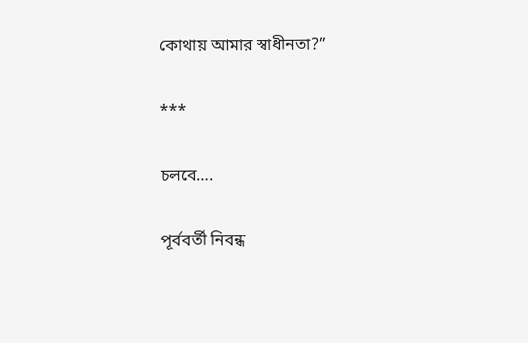কোথায় আমার স্বাধীনতা?”

***

চলবে….

পূর্ববর্তী নিবন্ধ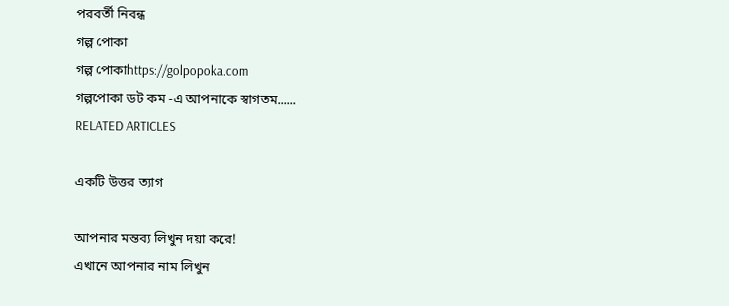পরবর্তী নিবন্ধ
গল্প পোকা
গল্প পোকাhttps://golpopoka.com
গল্পপোকা ডট কম -এ আপনাকে স্বাগতম......
RELATED ARTICLES

একটি উত্তর ত্যাগ

আপনার মন্তব্য লিখুন দয়া করে!
এখানে আপনার নাম লিখুন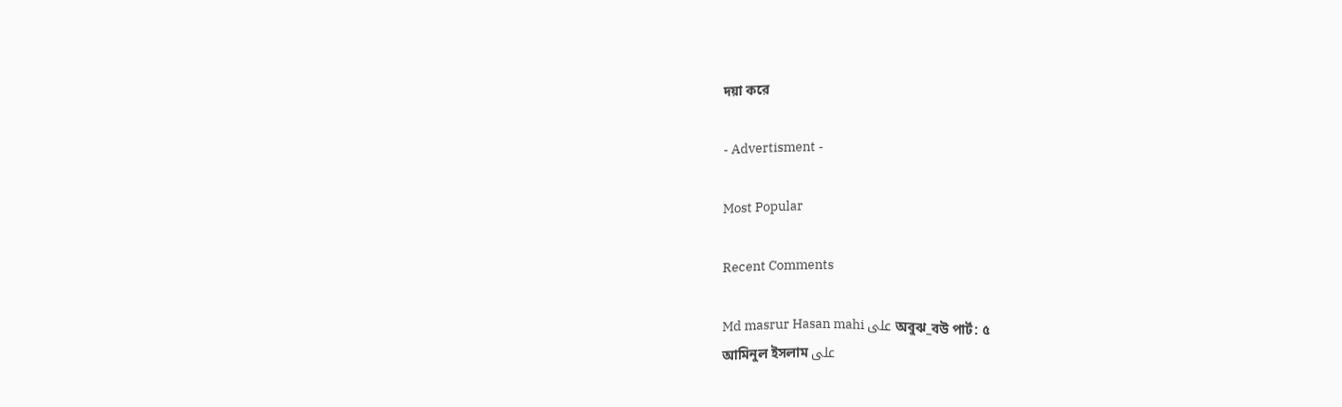দয়া করে

- Advertisment -

Most Popular

Recent Comments

Md masrur Hasan mahi على অবুঝ_বউ পার্ট: ৫
আমিনুল ইসলাম على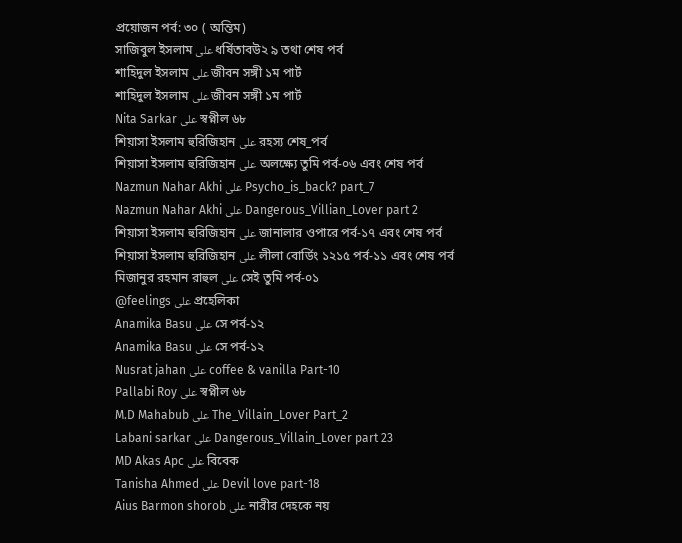প্রয়োজন পর্ব: ৩০ ( অন্তিম)
সাজিবুল ইসলাম على ধর্ষিতাবউ২ ৯ তথা শেষ পর্ব
শাহিদুল ইসলাম على জীবন সঙ্গী ১ম পার্ট
শাহিদুল ইসলাম على জীবন সঙ্গী ১ম পার্ট
Nita Sarkar على স্বপ্নীল ৬৮
শিয়াসা ইসলাম হুরিজিহান على রহস্য শেষ_পর্ব
শিয়াসা ইসলাম হুরিজিহান على অলক্ষ্যে তুমি পর্ব-০৬ এবং শেষ পর্ব
Nazmun Nahar Akhi على Psycho_is_back? part_7
Nazmun Nahar Akhi على Dangerous_Villian_Lover part 2
শিয়াসা ইসলাম হুরিজিহান على জানালার ওপারে পর্ব-১৭ এবং শেষ পর্ব
শিয়াসা ইসলাম হুরিজিহান على লীলা বোর্ডিং ১২১৫ পর্ব-১১ এবং শেষ পর্ব
মিজানুর রহমান রাহুল على সেই তুমি পর্ব-০১
@feelings على প্রহেলিকা
Anamika Basu على সে পর্ব-১২
Anamika Basu على সে পর্ব-১২
Nusrat jahan على coffee & vanilla Part-10
Pallabi Roy على স্বপ্নীল ৬৮
M.D Mahabub على The_Villain_Lover Part_2
Labani sarkar على Dangerous_Villain_Lover part 23
MD Akas Apc على বিবেক
Tanisha Ahmed على Devil love part-18
Aius Barmon shorob على নারীর দেহকে নয়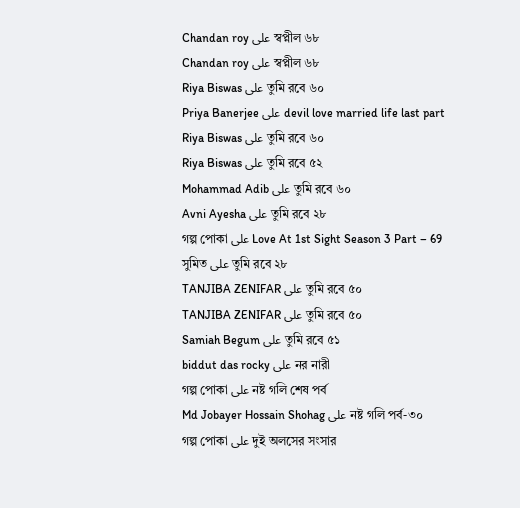Chandan roy على স্বপ্নীল ৬৮
Chandan roy على স্বপ্নীল ৬৮
Riya Biswas على তুমি রবে ৬০
Priya Banerjee على devil love married life last part
Riya Biswas على তুমি রবে ৬০
Riya Biswas على তুমি রবে ৫২
Mohammad Adib على তুমি রবে ৬০
Avni Ayesha على তুমি রবে ২৮
গল্প পোকা على Love At 1st Sight Season 3 Part – 69
সুমিত على তুমি রবে ২৮
TANJIBA ZENIFAR على তুমি রবে ৫০
TANJIBA ZENIFAR على তুমি রবে ৫০
Samiah Begum على তুমি রবে ৫১
biddut das rocky على নর নারী
গল্প পোকা على নষ্ট গলি শেষ পর্ব
Md Jobayer Hossain Shohag على নষ্ট গলি পর্ব-৩০
গল্প পোকা على দুই অলসের সংসার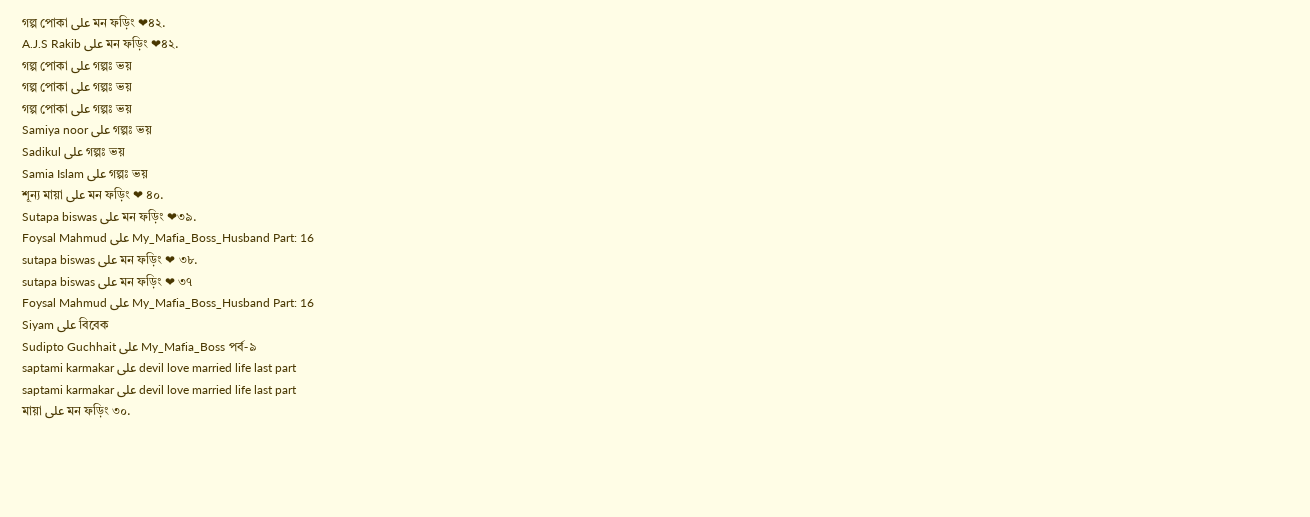গল্প পোকা على মন ফড়িং ❤৪২.
A.J.S Rakib على মন ফড়িং ❤৪২.
গল্প পোকা على গল্পঃ ভয়
গল্প পোকা على গল্পঃ ভয়
গল্প পোকা على গল্পঃ ভয়
Samiya noor على গল্পঃ ভয়
Sadikul على গল্পঃ ভয়
Samia Islam على গল্পঃ ভয়
শূন্য মায়া على মন ফড়িং ❤ ৪০.
Sutapa biswas على মন ফড়িং ❤৩৯.
Foysal Mahmud على My_Mafia_Boss_Husband Part: 16
sutapa biswas على মন ফড়িং ❤ ৩৮.
sutapa biswas على মন ফড়িং ❤ ৩৭
Foysal Mahmud على My_Mafia_Boss_Husband Part: 16
Siyam على বিবেক
Sudipto Guchhait على My_Mafia_Boss পর্ব-৯
saptami karmakar على devil love married life last part
saptami karmakar على devil love married life last part
মায়া على মন ফড়িং ৩০.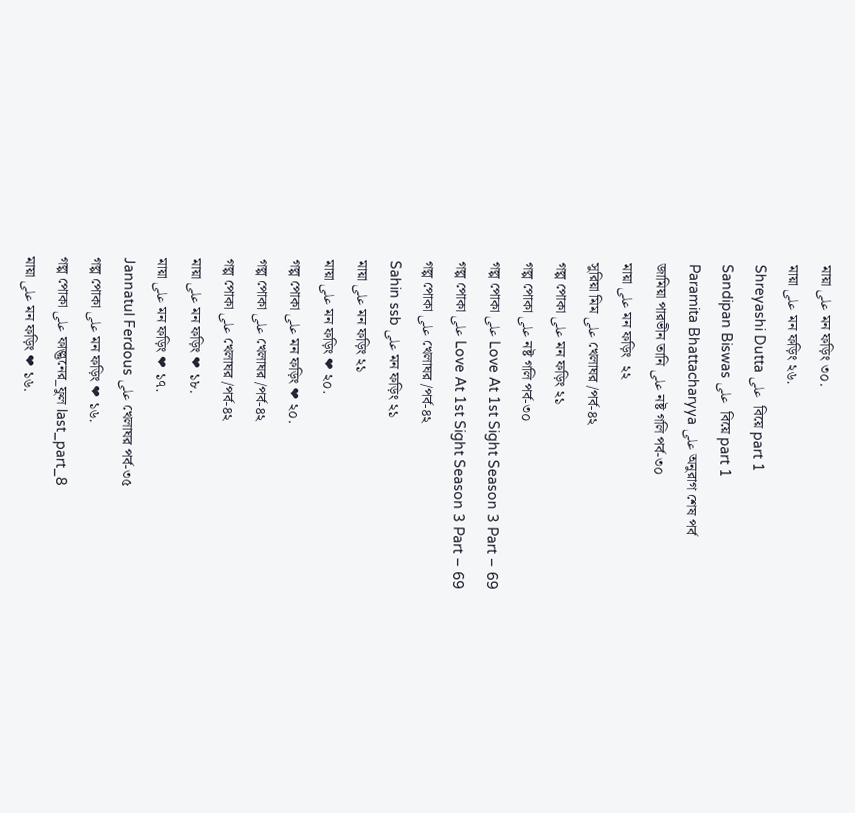মায়া على মন ফড়িং ৩০.
মায়া على মন ফড়িং ২৬.
Shreyashi Dutta على  বিয়ে part 1
Sandipan Biswas على  বিয়ে part 1
Paramita Bhattacharyya على অনুরাগ শেষ পর্ব
জামিয়া পারভীন তানি على নষ্ট গলি পর্ব-৩০
মায়া على মন ফড়িং  ২২
সুরিয়া মিম على খেলাঘর /পর্ব-৪২
গল্প পোকা على মন ফড়িং ২১
গল্প পোকা على নষ্ট গলি পর্ব-৩০
গল্প পোকা على Love At 1st Sight Season 3 Part – 69
গল্প পোকা على Love At 1st Sight Season 3 Part – 69
গল্প পোকা على খেলাঘর /পর্ব-৪২
Sahin ssb على মন ফড়িং ২১
মায়া على মন ফড়িং ২১
মায়া على মন ফড়িং ❤ ২০.
গল্প পোকা على মন ফড়িং ❤ ২০.
গল্প পোকা على খেলাঘর /পর্ব-৪২
গল্প পোকা على খেলাঘর /পর্ব-৪২
মায়া على মন ফড়িং ❤ ১৮.
মায়া على মন ফড়িং ❤ ১৭.
Jannatul Ferdous على খেলাঘর পর্ব-৩৫
গল্প পোকা على মন ফড়িং ❤ ১৬.
গল্প পোকা على ফাল্গুনের_ফুল last_part_8
মায়া على মন ফড়িং ❤ ১৬.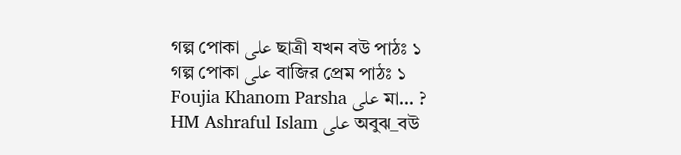গল্প পোকা على ছাত্রী যখন বউ পাঠঃ ১
গল্প পোকা على বাজির প্রেম পাঠঃ ১
Foujia Khanom Parsha على মা… ?
HM Ashraful Islam على অবুঝ_বউ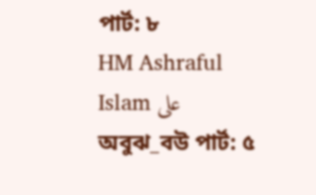পার্ট: ৮
HM Ashraful Islam على অবুঝ_বউ পার্ট: ৫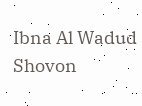Ibna Al Wadud Shovon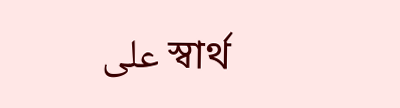على স্বার্থ